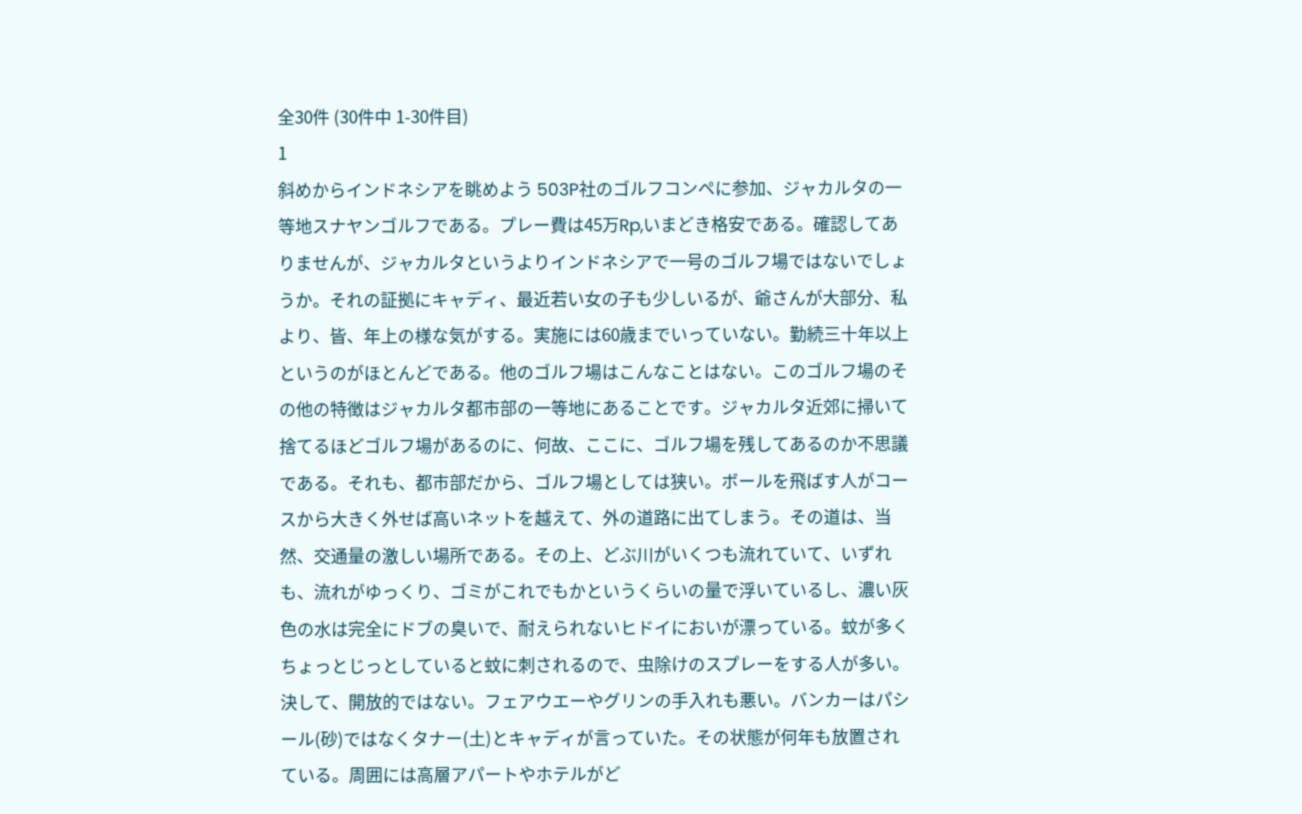全30件 (30件中 1-30件目)
1
斜めからインドネシアを眺めよう 503P社のゴルフコンペに参加、ジャカルタの一等地スナヤンゴルフである。プレー費は45万Rp,いまどき格安である。確認してありませんが、ジャカルタというよりインドネシアで一号のゴルフ場ではないでしょうか。それの証拠にキャディ、最近若い女の子も少しいるが、爺さんが大部分、私より、皆、年上の様な気がする。実施には60歳までいっていない。勤続三十年以上というのがほとんどである。他のゴルフ場はこんなことはない。このゴルフ場のその他の特徴はジャカルタ都市部の一等地にあることです。ジャカルタ近郊に掃いて捨てるほどゴルフ場があるのに、何故、ここに、ゴルフ場を残してあるのか不思議である。それも、都市部だから、ゴルフ場としては狭い。ボールを飛ばす人がコースから大きく外せば高いネットを越えて、外の道路に出てしまう。その道は、当然、交通量の激しい場所である。その上、どぶ川がいくつも流れていて、いずれも、流れがゆっくり、ゴミがこれでもかというくらいの量で浮いているし、濃い灰色の水は完全にドブの臭いで、耐えられないヒドイにおいが漂っている。蚊が多くちょっとじっとしていると蚊に刺されるので、虫除けのスプレーをする人が多い。決して、開放的ではない。フェアウエーやグリンの手入れも悪い。バンカーはパシール(砂)ではなくタナー(土)とキャディが言っていた。その状態が何年も放置されている。周囲には高層アパートやホテルがど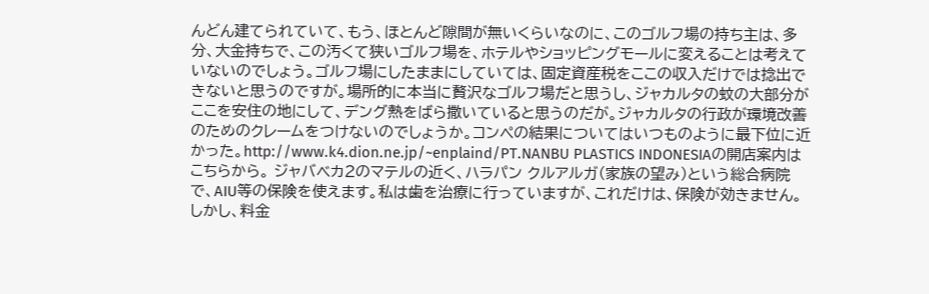んどん建てられていて、もう、ほとんど隙間が無いくらいなのに、このゴルフ場の持ち主は、多分、大金持ちで、この汚くて狭いゴルフ場を、ホテルやショッピングモールに変えることは考えていないのでしょう。ゴルフ場にしたままにしていては、固定資産税をここの収入だけでは捻出できないと思うのですが。場所的に本当に贅沢なゴルフ場だと思うし、ジャカルタの蚊の大部分がここを安住の地にして、デング熱をばら撒いていると思うのだが。ジャカルタの行政が環境改善のためのクレームをつけないのでしょうか。コンペの結果についてはいつものように最下位に近かった。http://www.k4.dion.ne.jp/~enplaind/PT.NANBU PLASTICS INDONESIAの開店案内はこちらから。 ジャバベカ2のマテルの近く、ハラパン クルアルガ(家族の望み)という総合病院で、AIU等の保険を使えます。私は歯を治療に行っていますが、これだけは、保険が効きません。しかし、料金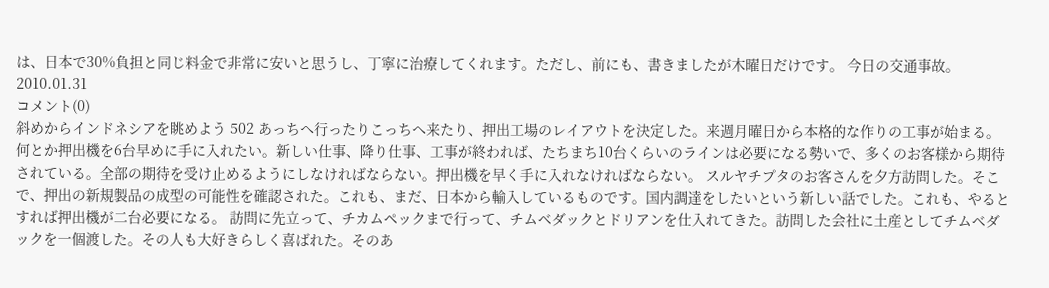は、日本で30%負担と同じ料金で非常に安いと思うし、丁寧に治療してくれます。ただし、前にも、書きましたが木曜日だけです。 今日の交通事故。
2010.01.31
コメント(0)
斜めからインドネシアを眺めよう 502 あっちへ行ったりこっちへ来たり、押出工場のレイアウトを決定した。来週月曜日から本格的な作りの工事が始まる。何とか押出機を6台早めに手に入れたい。新しい仕事、降り仕事、工事が終われば、たちまち10台くらいのラインは必要になる勢いで、多くのお客様から期待されている。全部の期待を受け止めるようにしなければならない。押出機を早く手に入れなければならない。 スルヤチプタのお客さんを夕方訪問した。そこで、押出の新規製品の成型の可能性を確認された。これも、まだ、日本から輸入しているものです。国内調達をしたいという新しい話でした。これも、やるとすれば押出機が二台必要になる。 訪問に先立って、チカムペックまで行って、チムベダックとドリアンを仕入れてきた。訪問した会社に土産としてチムベダックを一個渡した。その人も大好きらしく喜ばれた。そのあ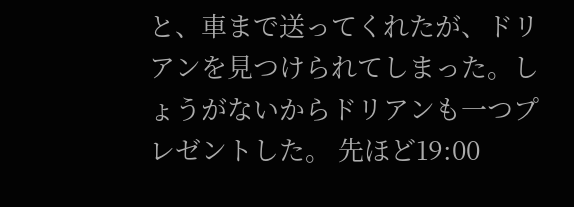と、車まで送ってくれたが、ドリアンを見つけられてしまった。しょうがないからドリアンも一つプレゼントした。 先ほど19:00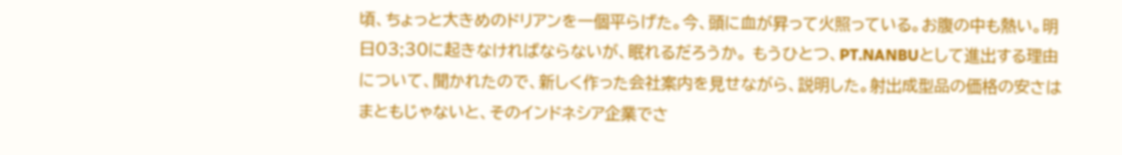頃、ちょっと大きめのドリアンを一個平らげた。今、頭に血が昇って火照っている。お腹の中も熱い。明日03;30に起きなければならないが、眠れるだろうか。 もうひとつ、PT.NANBUとして進出する理由について、聞かれたので、新しく作った会社案内を見せながら、説明した。射出成型品の価格の安さはまともじゃないと、そのインドネシア企業でさ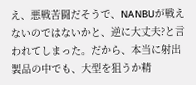え、悪戦苦闘だそうで、NANBUが戦えないのではないかと、逆に大丈夫?と言われてしまった。だから、本当に射出製品の中でも、大型を狙うか精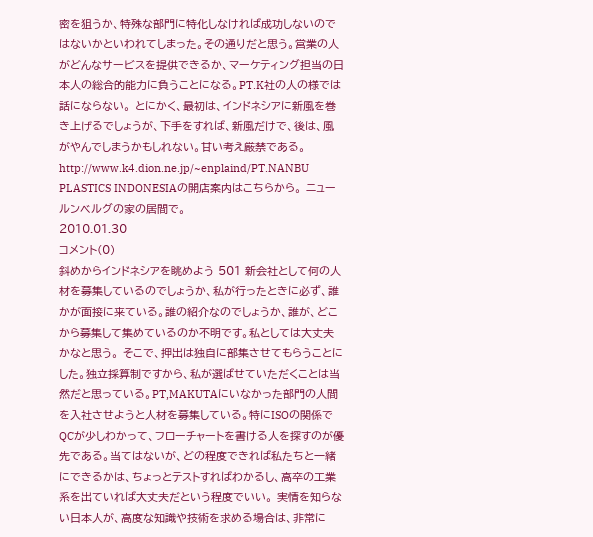密を狙うか、特殊な部門に特化しなければ成功しないのではないかといわれてしまった。その通りだと思う。営業の人がどんなサービスを提供できるか、マーケティング担当の日本人の総合的能力に負うことになる。PT.K社の人の様では話にならない。 とにかく、最初は、インドネシアに新風を巻き上げるでしょうが、下手をすれば、新風だけで、後は、風がやんでしまうかもしれない。甘い考え厳禁である。http://www.k4.dion.ne.jp/~enplaind/PT.NANBU PLASTICS INDONESIAの開店案内はこちらから。 ニュールンベルグの家の居間で。
2010.01.30
コメント(0)
斜めからインドネシアを眺めよう 501 新会社として何の人材を募集しているのでしょうか、私が行ったときに必ず、誰かが面接に来ている。誰の紹介なのでしょうか、誰が、どこから募集して集めているのか不明です。私としては大丈夫かなと思う。 そこで、押出は独自に部集させてもらうことにした。独立採算制ですから、私が選ばせていただくことは当然だと思っている。PT,MAKUTAにいなかった部門の人間を入社させようと人材を募集している。特にISOの関係でQCが少しわかって、フローチャートを書ける人を探すのが優先である。当てはないが、どの程度できれば私たちと一緒にできるかは、ちょっとテストすればわかるし、高卒の工業系を出ていれば大丈夫だという程度でいい。 実情を知らない日本人が、高度な知識や技術を求める場合は、非常に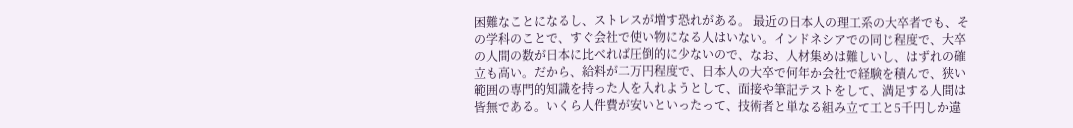困難なことになるし、ストレスが増す恐れがある。 最近の日本人の理工系の大卒者でも、その学科のことで、すぐ会社で使い物になる人はいない。インドネシアでの同じ程度で、大卒の人間の数が日本に比べれば圧倒的に少ないので、なお、人材集めは難しいし、はずれの確立も高い。だから、給料が二万円程度で、日本人の大卒で何年か会社で経験を積んで、狭い範囲の専門的知識を持った人を入れようとして、面接や筆記テストをして、満足する人間は皆無である。いくら人件費が安いといったって、技術者と単なる組み立て工と5千円しか違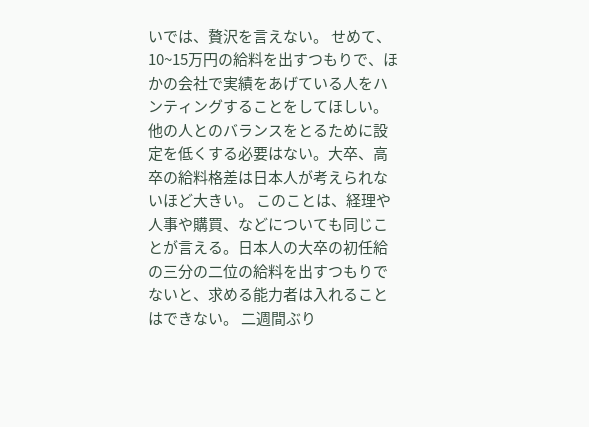いでは、贅沢を言えない。 せめて、10~15万円の給料を出すつもりで、ほかの会社で実績をあげている人をハンティングすることをしてほしい。他の人とのバランスをとるために設定を低くする必要はない。大卒、高卒の給料格差は日本人が考えられないほど大きい。 このことは、経理や人事や購買、などについても同じことが言える。日本人の大卒の初任給の三分の二位の給料を出すつもりでないと、求める能力者は入れることはできない。 二週間ぶり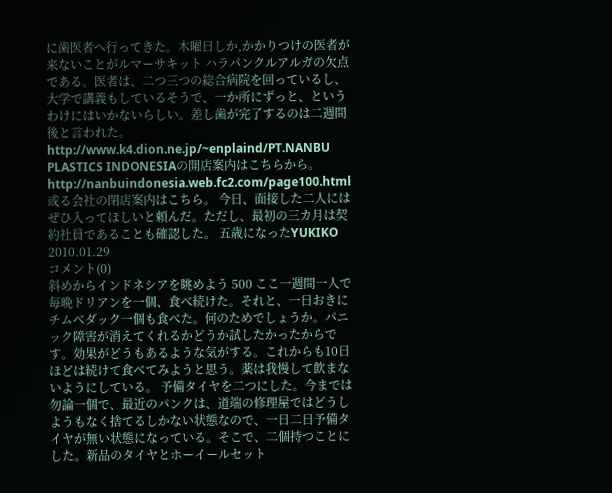に歯医者へ行ってきた。木曜日しか,かかりつけの医者が来ないことがルマーサキット ハラパンクルアルガの欠点である。医者は、二つ三つの総合病院を回っているし、大学で講義もしているそうで、一か所にずっと、というわけにはいかないらしい。差し歯が完了するのは二週間後と言われた。http://www.k4.dion.ne.jp/~enplaind/PT.NANBU PLASTICS INDONESIAの開店案内はこちらから。http://nanbuindonesia.web.fc2.com/page100.html 或る会社の閉店案内はこちら。 今日、面接した二人にはぜひ入ってほしいと頼んだ。ただし、最初の三カ月は契約社員であることも確認した。 五歳になったYUKIKO
2010.01.29
コメント(0)
斜めからインドネシアを眺めよう 500 ここ一週間一人で毎晩ドリアンを一個、食べ続けた。それと、一日おきにチムベダック一個も食べた。何のためでしょうか。パニック障害が消えてくれるかどうか試したかったからです。効果がどうもあるような気がする。これからも10日ほどは続けて食べてみようと思う。薬は我慢して飲まないようにしている。 予備タイヤを二つにした。今までは勿論一個で、最近のパンクは、道端の修理屋ではどうしようもなく捨てるしかない状態なので、一日二日予備タイヤが無い状態になっている。そこで、二個持つことにした。新品のタイヤとホーイールセット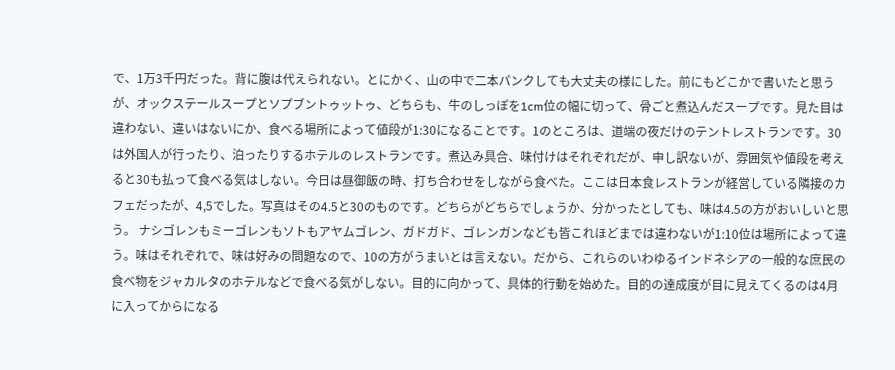で、1万3千円だった。背に腹は代えられない。とにかく、山の中で二本パンクしても大丈夫の様にした。前にもどこかで書いたと思うが、オックステールスープとソプブントゥットゥ、どちらも、牛のしっぽを1cm位の幅に切って、骨ごと煮込んだスープです。見た目は違わない、違いはないにか、食べる場所によって値段が1:30になることです。1のところは、道端の夜だけのテントレストランです。30は外国人が行ったり、泊ったりするホテルのレストランです。煮込み具合、味付けはそれぞれだが、申し訳ないが、雰囲気や値段を考えると30も払って食べる気はしない。今日は昼御飯の時、打ち合わせをしながら食べた。ここは日本食レストランが経営している隣接のカフェだったが、4,5でした。写真はその4.5と30のものです。どちらがどちらでしょうか、分かったとしても、味は4.5の方がおいしいと思う。 ナシゴレンもミーゴレンもソトもアヤムゴレン、ガドガド、ゴレンガンなども皆これほどまでは違わないが1:10位は場所によって違う。味はそれぞれで、味は好みの問題なので、10の方がうまいとは言えない。だから、これらのいわゆるインドネシアの一般的な庶民の食べ物をジャカルタのホテルなどで食べる気がしない。目的に向かって、具体的行動を始めた。目的の達成度が目に見えてくるのは4月に入ってからになる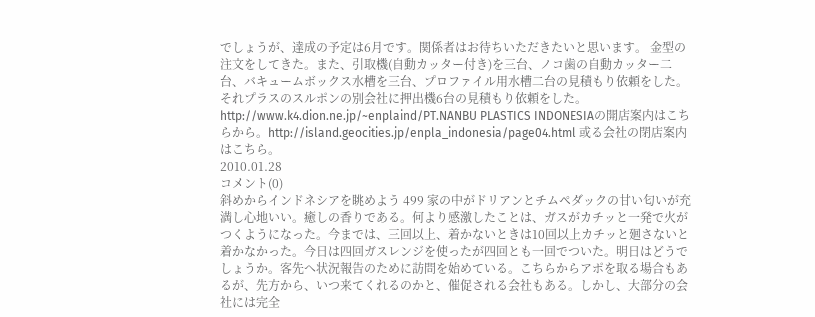でしょうが、達成の予定は6月です。関係者はお待ちいただきたいと思います。 金型の注文をしてきた。また、引取機(自動カッター付き)を三台、ノコ歯の自動カッター二台、バキュームボックス水槽を三台、プロファイル用水槽二台の見積もり依頼をした。それプラスのスルポンの別会社に押出機6台の見積もり依頼をした。http://www.k4.dion.ne.jp/~enplaind/PT.NANBU PLASTICS INDONESIAの開店案内はこちらから。http://island.geocities.jp/enpla_indonesia/page04.html 或る会社の閉店案内はこちら。
2010.01.28
コメント(0)
斜めからインドネシアを眺めよう 499 家の中がドリアンとチムペダックの甘い匂いが充満し心地いい。癒しの香りである。何より感激したことは、ガスがカチッと一発で火がつくようになった。今までは、三回以上、着かないときは10回以上カチッと廻さないと着かなかった。今日は四回ガスレンジを使ったが四回とも一回でついた。明日はどうでしょうか。客先へ状況報告のために訪問を始めている。こちらからアポを取る場合もあるが、先方から、いつ来てくれるのかと、催促される会社もある。しかし、大部分の会社には完全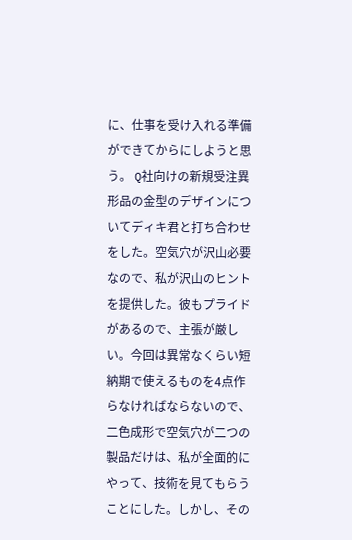に、仕事を受け入れる準備ができてからにしようと思う。 Q社向けの新規受注異形品の金型のデザインについてディキ君と打ち合わせをした。空気穴が沢山必要なので、私が沢山のヒントを提供した。彼もプライドがあるので、主張が厳しい。今回は異常なくらい短納期で使えるものを4点作らなければならないので、二色成形で空気穴が二つの製品だけは、私が全面的にやって、技術を見てもらうことにした。しかし、その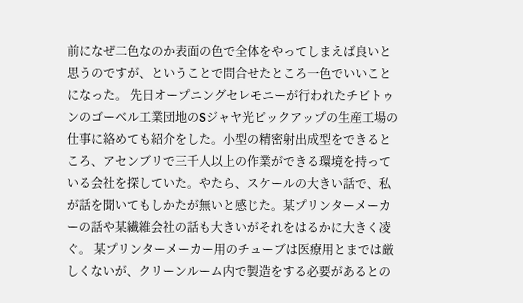前になぜ二色なのか表面の色で全体をやってしまえば良いと思うのですが、ということで問合せたところ一色でいいことになった。 先日オープニングセレモニーが行われたチビトゥンのゴーベル工業団地のSジャヤ光ピックアップの生産工場の仕事に絡めても紹介をした。小型の精密射出成型をできるところ、アセンブリで三千人以上の作業ができる環境を持っている会社を探していた。やたら、スケールの大きい話で、私が話を聞いてもしかたが無いと感じた。某プリンターメーカーの話や某繊維会社の話も大きいがそれをはるかに大きく凌ぐ。 某プリンターメーカー用のチューブは医療用とまでは厳しくないが、クリーンルーム内で製造をする必要があるとの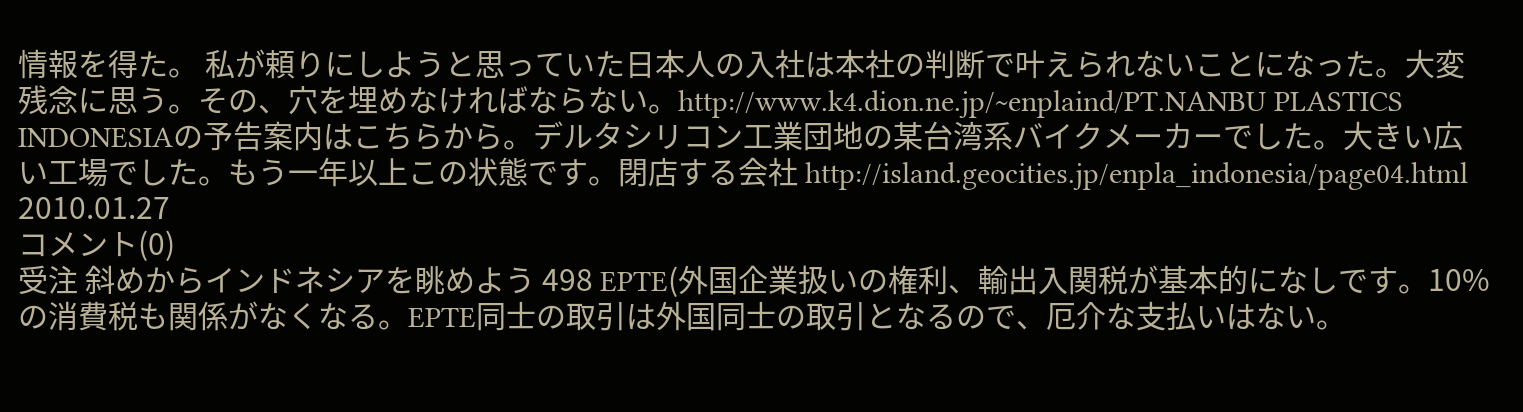情報を得た。 私が頼りにしようと思っていた日本人の入社は本社の判断で叶えられないことになった。大変残念に思う。その、穴を埋めなければならない。http://www.k4.dion.ne.jp/~enplaind/PT.NANBU PLASTICS INDONESIAの予告案内はこちらから。デルタシリコン工業団地の某台湾系バイクメーカーでした。大きい広い工場でした。もう一年以上この状態です。閉店する会社 http://island.geocities.jp/enpla_indonesia/page04.html
2010.01.27
コメント(0)
受注 斜めからインドネシアを眺めよう 498 EPTE(外国企業扱いの権利、輸出入関税が基本的になしです。10%の消費税も関係がなくなる。EPTE同士の取引は外国同士の取引となるので、厄介な支払いはない。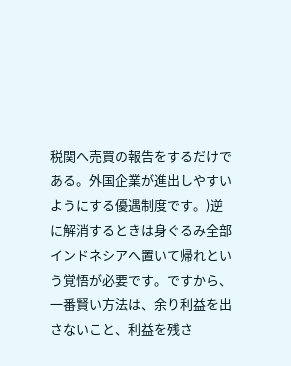税関へ売買の報告をするだけである。外国企業が進出しやすいようにする優遇制度です。)逆に解消するときは身ぐるみ全部インドネシアへ置いて帰れという覚悟が必要です。ですから、一番賢い方法は、余り利益を出さないこと、利益を残さ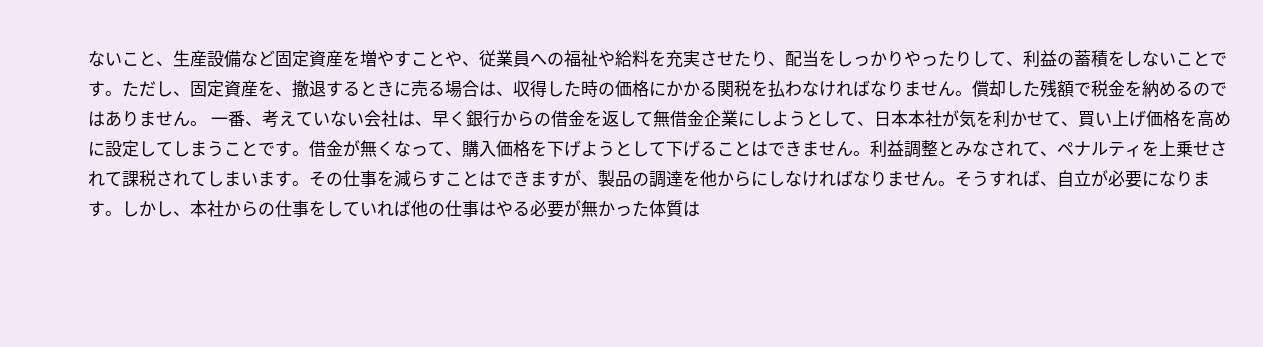ないこと、生産設備など固定資産を増やすことや、従業員への福祉や給料を充実させたり、配当をしっかりやったりして、利益の蓄積をしないことです。ただし、固定資産を、撤退するときに売る場合は、収得した時の価格にかかる関税を払わなければなりません。償却した残額で税金を納めるのではありません。 一番、考えていない会社は、早く銀行からの借金を返して無借金企業にしようとして、日本本社が気を利かせて、買い上げ価格を高めに設定してしまうことです。借金が無くなって、購入価格を下げようとして下げることはできません。利益調整とみなされて、ペナルティを上乗せされて課税されてしまいます。その仕事を減らすことはできますが、製品の調達を他からにしなければなりません。そうすれば、自立が必要になります。しかし、本社からの仕事をしていれば他の仕事はやる必要が無かった体質は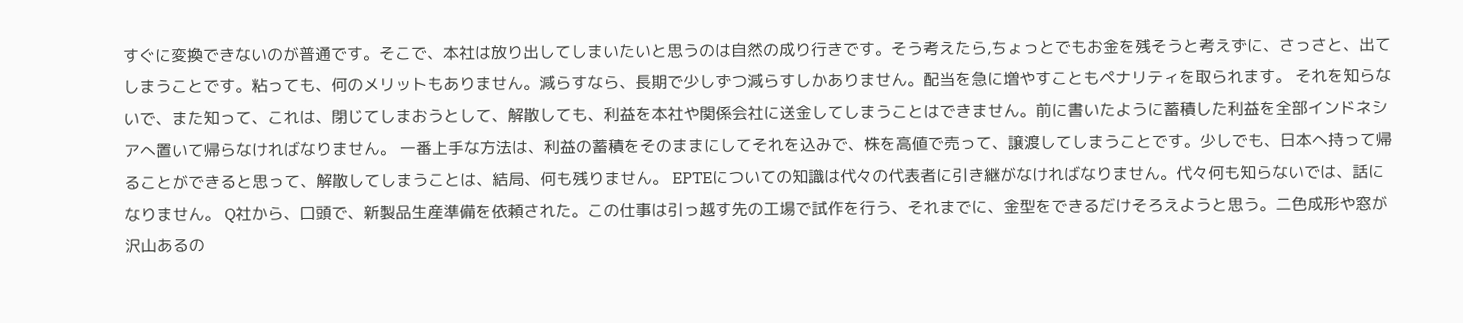すぐに変換できないのが普通です。そこで、本社は放り出してしまいたいと思うのは自然の成り行きです。そう考えたら,ちょっとでもお金を残そうと考えずに、さっさと、出てしまうことです。粘っても、何のメリットもありません。減らすなら、長期で少しずつ減らすしかありません。配当を急に増やすこともペナリティを取られます。 それを知らないで、また知って、これは、閉じてしまおうとして、解散しても、利益を本社や関係会社に送金してしまうことはできません。前に書いたように蓄積した利益を全部インドネシアへ置いて帰らなければなりません。 一番上手な方法は、利益の蓄積をそのままにしてそれを込みで、株を高値で売って、譲渡してしまうことです。少しでも、日本へ持って帰ることができると思って、解散してしまうことは、結局、何も残りません。 EPTEについての知識は代々の代表者に引き継がなければなりません。代々何も知らないでは、話になりません。 Q社から、口頭で、新製品生産準備を依頼された。この仕事は引っ越す先の工場で試作を行う、それまでに、金型をできるだけそろえようと思う。二色成形や窓が沢山あるの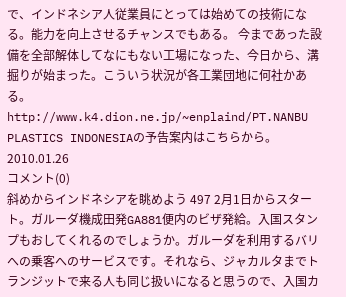で、インドネシア人従業員にとっては始めての技術になる。能力を向上させるチャンスでもある。 今まであった設備を全部解体してなにもない工場になった、今日から、溝掘りが始まった。こういう状況が各工業団地に何社かある。http://www.k4.dion.ne.jp/~enplaind/PT.NANBU PLASTICS INDONESIAの予告案内はこちらから。
2010.01.26
コメント(0)
斜めからインドネシアを眺めよう 497 2月1日からスタート。ガルーダ機成田発GA881便内のビザ発給。入国スタンプもおしてくれるのでしょうか。ガルーダを利用するバリへの乗客へのサービスです。それなら、ジャカルタまでトランジットで来る人も同じ扱いになると思うので、入国カ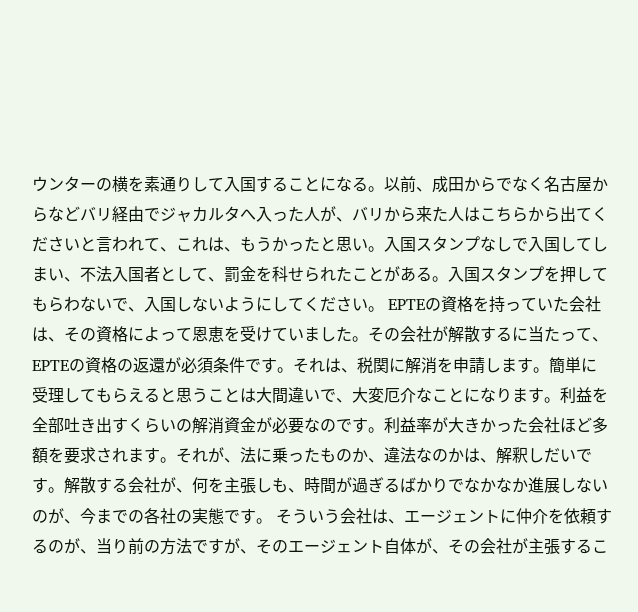ウンターの横を素通りして入国することになる。以前、成田からでなく名古屋からなどバリ経由でジャカルタへ入った人が、バリから来た人はこちらから出てくださいと言われて、これは、もうかったと思い。入国スタンプなしで入国してしまい、不法入国者として、罰金を科せられたことがある。入国スタンプを押してもらわないで、入国しないようにしてください。 EPTEの資格を持っていた会社は、その資格によって恩恵を受けていました。その会社が解散するに当たって、EPTEの資格の返還が必須条件です。それは、税関に解消を申請します。簡単に受理してもらえると思うことは大間違いで、大変厄介なことになります。利益を全部吐き出すくらいの解消資金が必要なのです。利益率が大きかった会社ほど多額を要求されます。それが、法に乗ったものか、違法なのかは、解釈しだいです。解散する会社が、何を主張しも、時間が過ぎるばかりでなかなか進展しないのが、今までの各社の実態です。 そういう会社は、エージェントに仲介を依頼するのが、当り前の方法ですが、そのエージェント自体が、その会社が主張するこ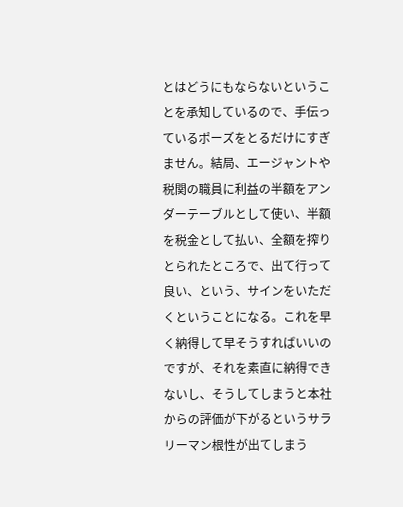とはどうにもならないということを承知しているので、手伝っているポーズをとるだけにすぎません。結局、エージャントや税関の職員に利益の半額をアンダーテーブルとして使い、半額を税金として払い、全額を搾りとられたところで、出て行って良い、という、サインをいただくということになる。これを早く納得して早そうすればいいのですが、それを素直に納得できないし、そうしてしまうと本社からの評価が下がるというサラリーマン根性が出てしまう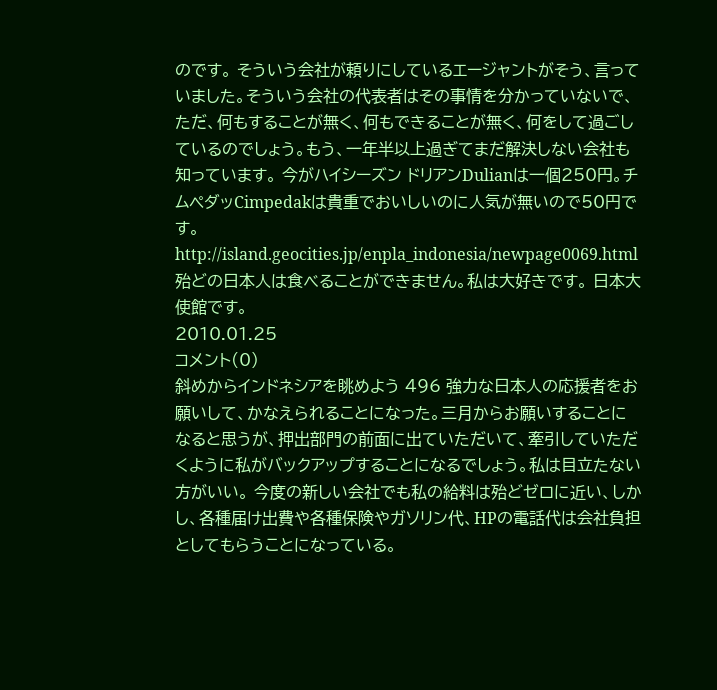のです。 そういう会社が頼りにしているエージャントがそう、言っていました。そういう会社の代表者はその事情を分かっていないで、ただ、何もすることが無く、何もできることが無く、何をして過ごしているのでしょう。もう、一年半以上過ぎてまだ解決しない会社も知っています。 今がハイシーズン ドリアンDulianは一個250円。チムペダッCimpedakは貴重でおいしいのに人気が無いので50円です。http://island.geocities.jp/enpla_indonesia/newpage0069.html殆どの日本人は食べることができません。私は大好きです。 日本大使館です。
2010.01.25
コメント(0)
斜めからインドネシアを眺めよう 496 強力な日本人の応援者をお願いして、かなえられることになった。三月からお願いすることになると思うが、押出部門の前面に出ていただいて、牽引していただくように私がバックアップすることになるでしょう。私は目立たない方がいい。 今度の新しい会社でも私の給料は殆どゼロに近い、しかし、各種届け出費や各種保険やガソリン代、HPの電話代は会社負担としてもらうことになっている。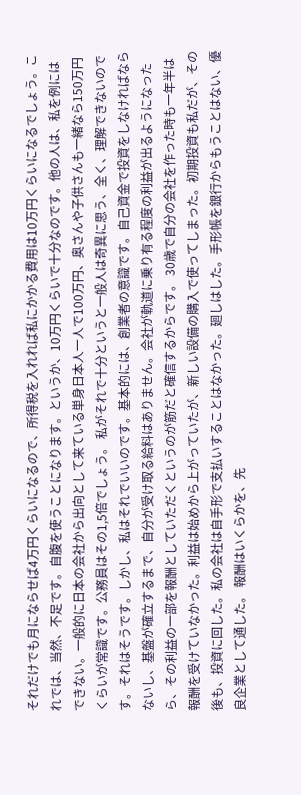それだけでも月にならせば4万円くらいになるので、所得税を入れれば私にかかる費用は10万円くらいになるでしょう。これでは、当然、不足です。自腹を使うことになります。というか、10万円くらいで十分なのです。他の人は、私を例にはできない。一般的に日本の会社から出向として来ている単身日本人一人で100万円、奥さんや子供さんも一緒なら150万円くらいが常識です。公務員はその1,5倍でしょう。 私がそれで十分というと一般人は奇異に思う、全く、理解できないのです。それはそうです。しかし、私はそれでいいのです。基本的には、創業者の意識です。自己資金で投資をしなければならないし、基盤が確立するまで、自分が受け取る給料はありません。会社が軌道に乗り有る程度の利益が出るようになったら、その利益の一部を報酬としていただくというのが筋だと確信するからです。 30歳で自分の会社を作った時も一年半は報酬を受けていなかった。利益は始めから上がっていたが、新しい設備の購入で使ってしまった。初期投資も私だが、その後も、投資に回した。私の会社は自手形で支払いすることはなかった。廻しはした。手形帳を銀行からもうことはない、優良企業として通した。 報酬はいくらかを、先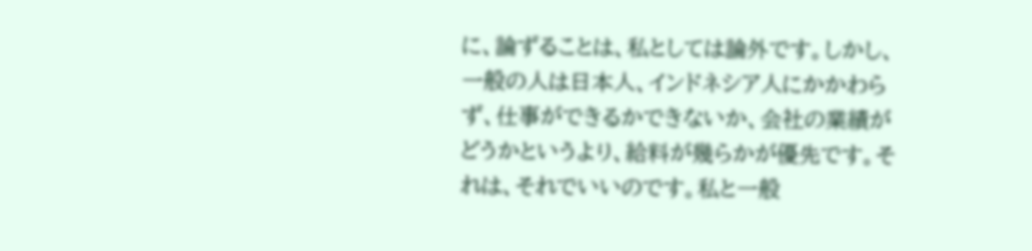に、論ずることは、私としては論外です。しかし、一般の人は日本人、インドネシア人にかかわらず、仕事ができるかできないか、会社の業績がどうかというより、給料が幾らかが優先です。それは、それでいいのです。私と一般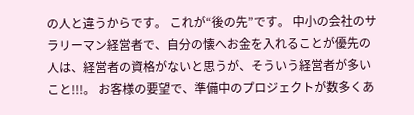の人と違うからです。 これが“後の先”です。 中小の会社のサラリーマン経営者で、自分の懐へお金を入れることが優先の人は、経営者の資格がないと思うが、そういう経営者が多いこと!!!。 お客様の要望で、準備中のプロジェクトが数多くあ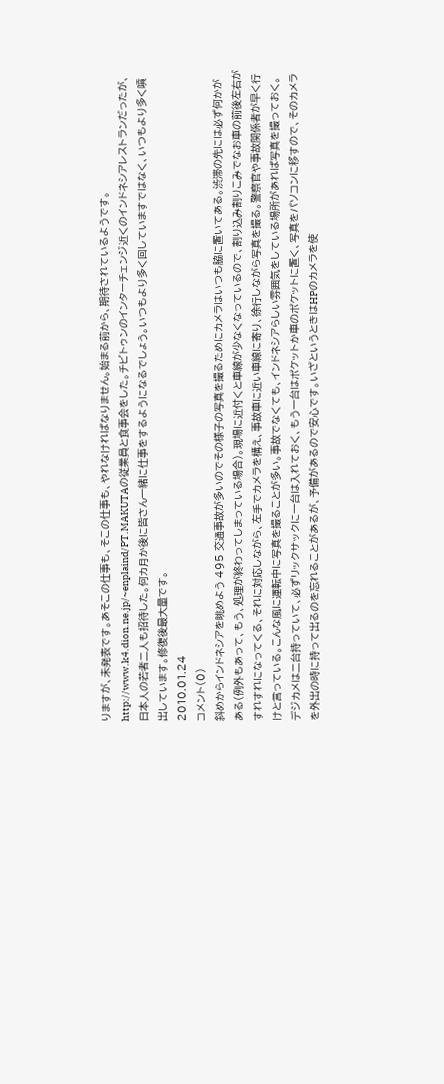りますが、未発表です。あそこの仕事も、そこの仕事も、やれなければなりません。始まる前から、期待されているようです。http://www.k4.dion.ne.jp/~enplaind/PT.MAKUTAの従業員と食事会をした。チビトゥンのインターチェンジ近くのインドネシアレストランだったが、日本人の若者二人も招待した。何カ月か後に皆さん一緒に仕事をするようになるでしょう。いつもより多く回していますではなく、いつもより多く噴出しています。修復後最大量です。
2010.01.24
コメント(0)
斜めからインドネシアを眺めよう 495 交通事故が多いのでその様子の写真を撮るためにカメラはいつも脇に置いてある。渋滞の先には必ず何かがある(例外もあって、もう、処理が終わってしまっている場合)。現場に近付くと車線が少なくなっているので、割り込み割りこみでなお車の前後左右がすれすれになってくる、それに対応しながら、左手でカメラを構え、事故車に近い車線に寄り、徐行しながら写真を撮る。警察官や事故関係者が早く行けと言っている。こんな風に運転中に写真を撮ることが多い。事故でなくても、インドネシアらしい雰囲気をしている場所があれば写真を撮っておく。デジカメは二台持っていて、必ずリックサックに一台は入れておく、もう一台はポケットか車のポケットに置く、写真をパソコンに移すので、そのカメラを外出の時に持って出るのを忘れることがあるが、予備があるので安心です。いざというときはHPのカメラを使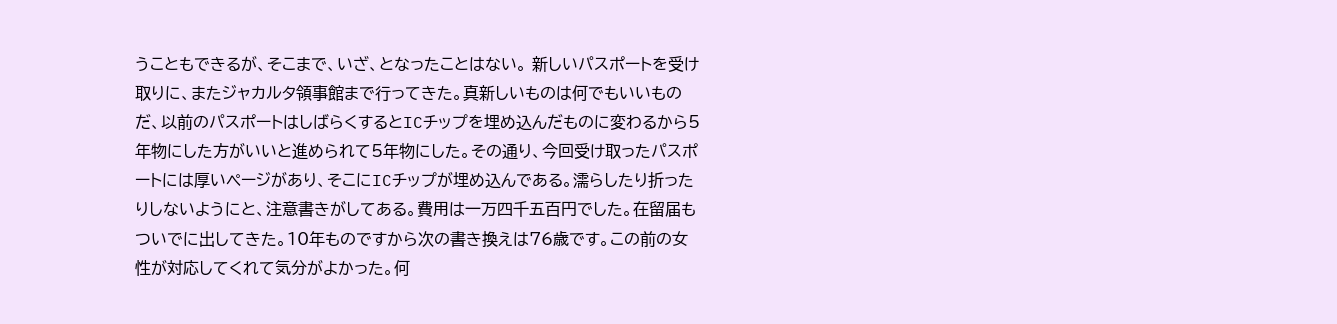うこともできるが、そこまで、いざ、となったことはない。 新しいパスポートを受け取りに、またジャカルタ領事館まで行ってきた。真新しいものは何でもいいものだ、以前のパスポートはしばらくするとICチップを埋め込んだものに変わるから5年物にした方がいいと進められて5年物にした。その通り、今回受け取ったパスポートには厚いページがあり、そこにICチップが埋め込んである。濡らしたり折ったりしないようにと、注意書きがしてある。費用は一万四千五百円でした。在留届もついでに出してきた。10年ものですから次の書き換えは76歳です。この前の女性が対応してくれて気分がよかった。何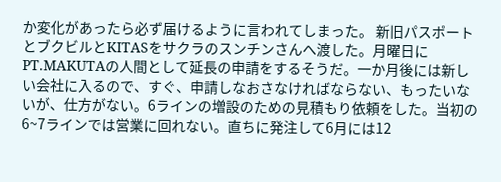か変化があったら必ず届けるように言われてしまった。 新旧パスポートとブクビルとKITASをサクラのスンチンさんへ渡した。月曜日にPT.MAKUTAの人間として延長の申請をするそうだ。一か月後には新しい会社に入るので、すぐ、申請しなおさなければならない、もったいないが、仕方がない。6ラインの増設のための見積もり依頼をした。当初の6~7ラインでは営業に回れない。直ちに発注して6月には12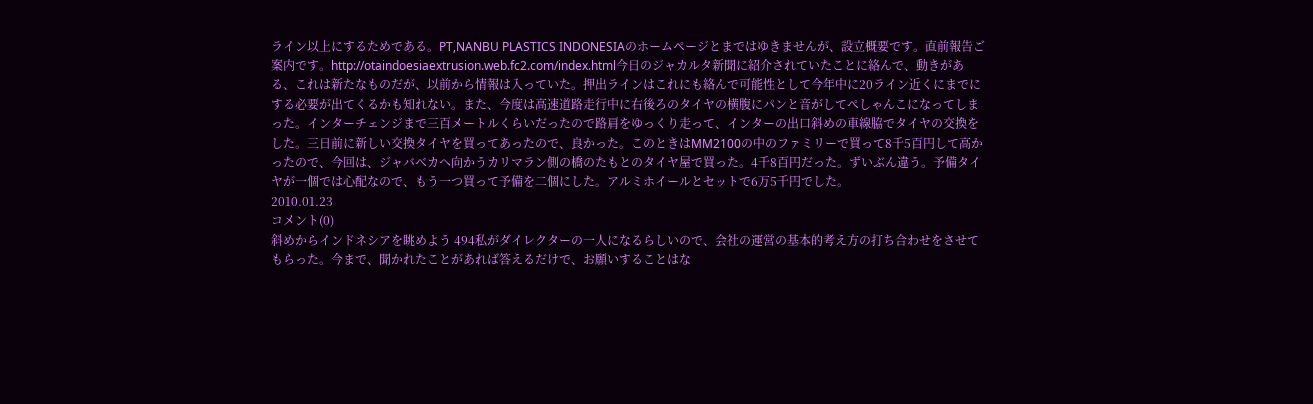ライン以上にするためである。PT,NANBU PLASTICS INDONESIAのホームページとまではゆきませんが、設立概要です。直前報告ご案内です。http://otaindoesiaextrusion.web.fc2.com/index.html今日のジャカルタ新聞に紹介されていたことに絡んで、動きがある、これは新たなものだが、以前から情報は入っていた。押出ラインはこれにも絡んで可能性として今年中に20ライン近くにまでにする必要が出てくるかも知れない。また、今度は高速道路走行中に右後ろのタイヤの横腹にパンと音がしてぺしゃんこになってしまった。インターチェンジまで三百メートルくらいだったので路肩をゆっくり走って、インターの出口斜めの車線脇でタイヤの交換をした。三日前に新しい交換タイヤを買ってあったので、良かった。このときはMM2100の中のファミリーで買って8千5百円して高かったので、今回は、ジャバベカへ向かうカリマラン側の橋のたもとのタイヤ屋で買った。4千8百円だった。ずいぶん違う。予備タイヤが一個では心配なので、もう一つ買って予備を二個にした。アルミホイールとセットで6万5千円でした。
2010.01.23
コメント(0)
斜めからインドネシアを眺めよう 494私がダイレクターの一人になるらしいので、会社の運営の基本的考え方の打ち合わせをさせてもらった。今まで、聞かれたことがあれば答えるだけで、お願いすることはな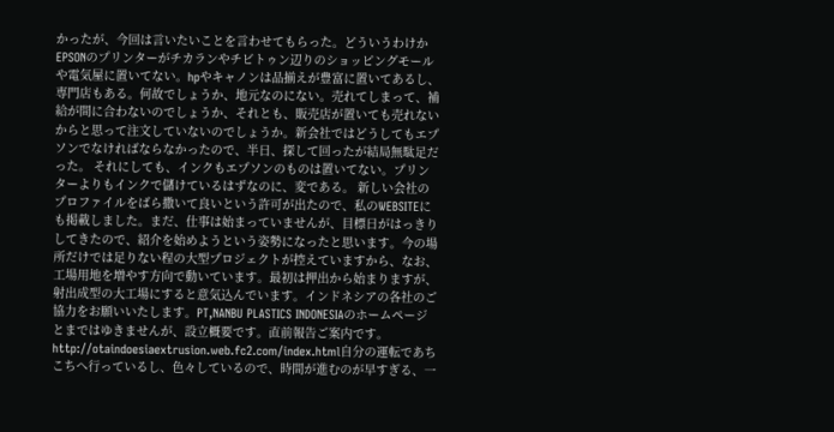かったが、今回は言いたいことを言わせてもらった。どういうわけかEPSONのプリンターがチカランやチビトゥン辺りのショッピングモールや電気屋に置いてない。hpやキャノンは品揃えが豊富に置いてあるし、専門店もある。何故でしょうか、地元なのにない。売れてしまって、補給が間に合わないのでしょうか、それとも、販売店が置いても売れないからと思って注文していないのでしょうか。新会社ではどうしてもエプソンでなければならなかったので、半日、探して回ったが結局無駄足だった。 それにしても、インクもエプソンのものは置いてない。プリンターよりもインクで儲けているはずなのに、変である。 新しい会社のプロファイルをばら撒いて良いという許可が出たので、私のWEBSITEにも掲載しました。まだ、仕事は始まっていませんが、目標日がはっきりしてきたので、紹介を始めようという姿勢になったと思います。今の場所だけでは足りない程の大型プロジェクトが控えていますから、なお、工場用地を増やす方向で動いています。最初は押出から始まりますが、射出成型の大工場にすると意気込んでいます。インドネシアの各社のご協力をお願いいたします。PT,NANBU PLASTICS INDONESIAのホームページとまではゆきませんが、設立概要です。直前報告ご案内です。http://otaindoesiaextrusion.web.fc2.com/index.html自分の運転であちこちへ行っているし、色々しているので、時間が進むのが早すぎる、一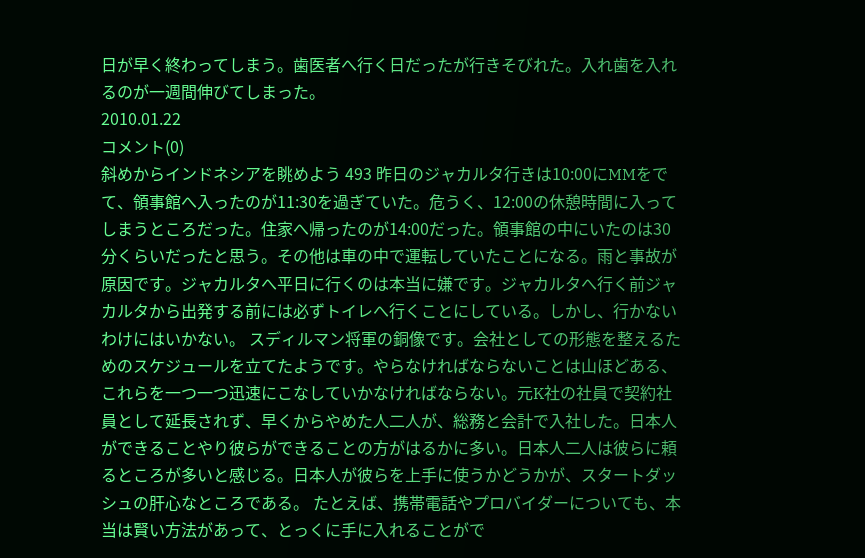日が早く終わってしまう。歯医者へ行く日だったが行きそびれた。入れ歯を入れるのが一週間伸びてしまった。
2010.01.22
コメント(0)
斜めからインドネシアを眺めよう 493 昨日のジャカルタ行きは10:00にMMをでて、領事館へ入ったのが11:30を過ぎていた。危うく、12:00の休憩時間に入ってしまうところだった。住家へ帰ったのが14:00だった。領事館の中にいたのは30分くらいだったと思う。その他は車の中で運転していたことになる。雨と事故が原因です。ジャカルタへ平日に行くのは本当に嫌です。ジャカルタへ行く前ジャカルタから出発する前には必ずトイレへ行くことにしている。しかし、行かないわけにはいかない。 スディルマン将軍の銅像です。会社としての形態を整えるためのスケジュールを立てたようです。やらなければならないことは山ほどある、これらを一つ一つ迅速にこなしていかなければならない。元K社の社員で契約社員として延長されず、早くからやめた人二人が、総務と会計で入社した。日本人ができることやり彼らができることの方がはるかに多い。日本人二人は彼らに頼るところが多いと感じる。日本人が彼らを上手に使うかどうかが、スタートダッシュの肝心なところである。 たとえば、携帯電話やプロバイダーについても、本当は賢い方法があって、とっくに手に入れることがで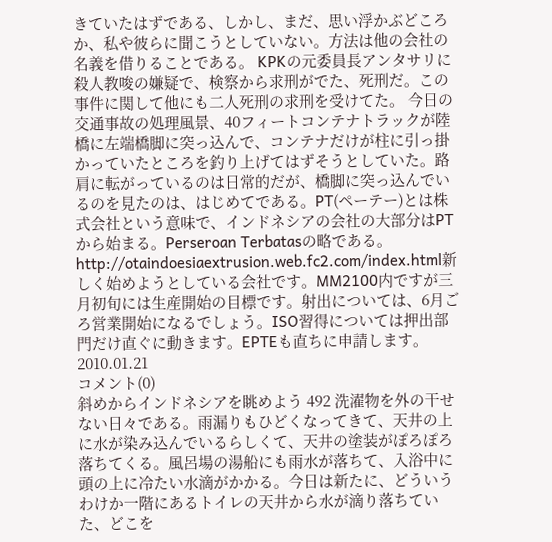きていたはずである、しかし、まだ、思い浮かぶどころか、私や彼らに聞こうとしていない。方法は他の会社の名義を借りることである。 KPKの元委員長アンタサリに殺人教唆の嫌疑で、検察から求刑がでた、死刑だ。この事件に関して他にも二人死刑の求刑を受けてた。 今日の交通事故の処理風景、40フィートコンテナトラックが陸橋に左端橋脚に突っ込んで、コンテナだけが柱に引っ掛かっていたところを釣り上げてはずそうとしていた。路肩に転がっているのは日常的だが、橋脚に突っ込んでいるのを見たのは、はじめてである。PT(ペーテー)とは株式会社という意味で、インドネシアの会社の大部分はPTから始まる。Perseroan Terbatasの略である。http://otaindoesiaextrusion.web.fc2.com/index.html新しく始めようとしている会社です。MM2100内ですが三月初旬には生産開始の目標です。射出については、6月ごろ営業開始になるでしょう。ISO習得については押出部門だけ直ぐに動きます。EPTEも直ちに申請します。
2010.01.21
コメント(0)
斜めからインドネシアを眺めよう 492 洗濯物を外の干せない日々である。雨漏りもひどくなってきて、天井の上に水が染み込んでいるらしくて、天井の塗装がぽろぽろ落ちてくる。風呂場の湯船にも雨水が落ちて、入浴中に頭の上に冷たい水滴がかかる。今日は新たに、どういうわけか一階にあるトイレの天井から水が滴り落ちていた、どこを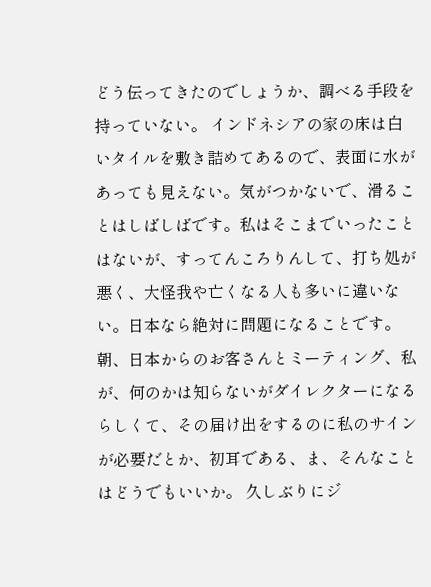どう伝ってきたのでしょうか、調べる手段を持っていない。 インドネシアの家の床は白いタイルを敷き詰めてあるので、表面に水があっても見えない。気がつかないで、滑ることはしばしばです。私はそこまでいったことはないが、すってんころりんして、打ち処が悪く、大怪我や亡くなる人も多いに違いない。日本なら絶対に問題になることです。 朝、日本からのお客さんとミーティング、私が、何のかは知らないがダイレクターになるらしくて、その届け出をするのに私のサインが必要だとか、初耳である、ま、そんなことはどうでもいいか。 久しぶりにジ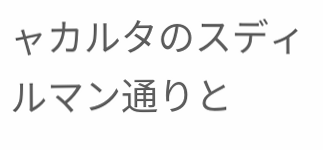ャカルタのスディルマン通りと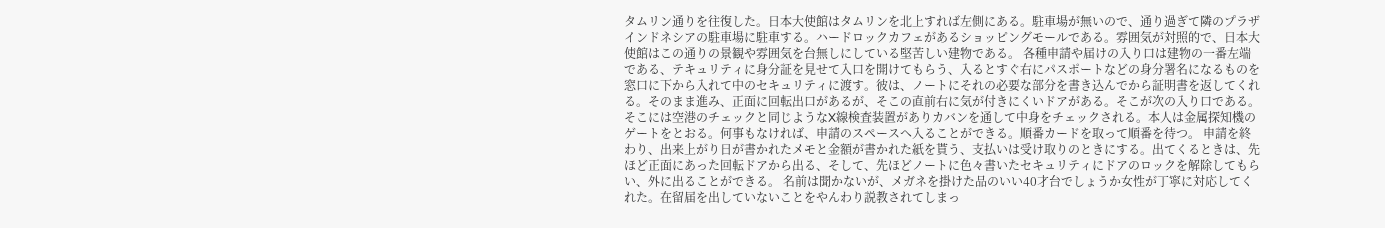タムリン通りを往復した。日本大使館はタムリンを北上すれば左側にある。駐車場が無いので、通り過ぎて隣のプラザインドネシアの駐車場に駐車する。ハードロックカフェがあるショッピングモールである。雰囲気が対照的で、日本大使館はこの通りの景観や雰囲気を台無しにしている堅苦しい建物である。 各種申請や届けの入り口は建物の一番左端である、テキュリティに身分証を見せて入口を開けてもらう、入るとすぐ右にパスポートなどの身分署名になるものを窓口に下から入れて中のセキュリティに渡す。彼は、ノートにそれの必要な部分を書き込んでから証明書を返してくれる。そのまま進み、正面に回転出口があるが、そこの直前右に気が付きにくいドアがある。そこが次の入り口である。そこには空港のチェックと同じようなX線検査装置がありカバンを通して中身をチェックされる。本人は金属探知機のゲートをとおる。何事もなければ、申請のスペースへ入ることができる。順番カードを取って順番を待つ。 申請を終わり、出来上がり日が書かれたメモと金額が書かれた紙を貰う、支払いは受け取りのときにする。出てくるときは、先ほど正面にあった回転ドアから出る、そして、先ほどノートに色々書いたセキュリティにドアのロックを解除してもらい、外に出ることができる。 名前は聞かないが、メガネを掛けた品のいい40才台でしょうか女性が丁寧に対応してくれた。在留届を出していないことをやんわり説教されてしまっ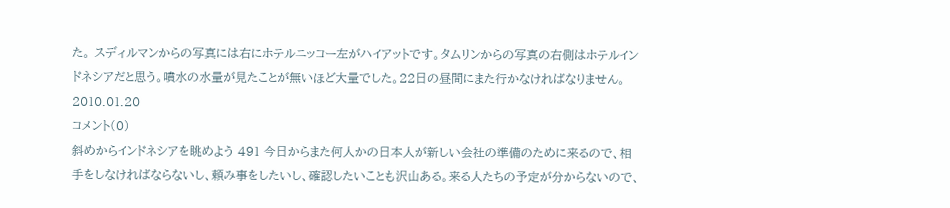た。 スディルマンからの写真には右にホテルニッコー左がハイアットです。タムリンからの写真の右側はホテルインドネシアだと思う。噴水の水量が見たことが無いほど大量でした。22日の昼間にまた行かなければなりません。
2010.01.20
コメント(0)
斜めからインドネシアを眺めよう 491 今日からまた何人かの日本人が新しい会社の準備のために来るので、相手をしなければならないし、頼み事をしたいし、確認したいことも沢山ある。来る人たちの予定が分からないので、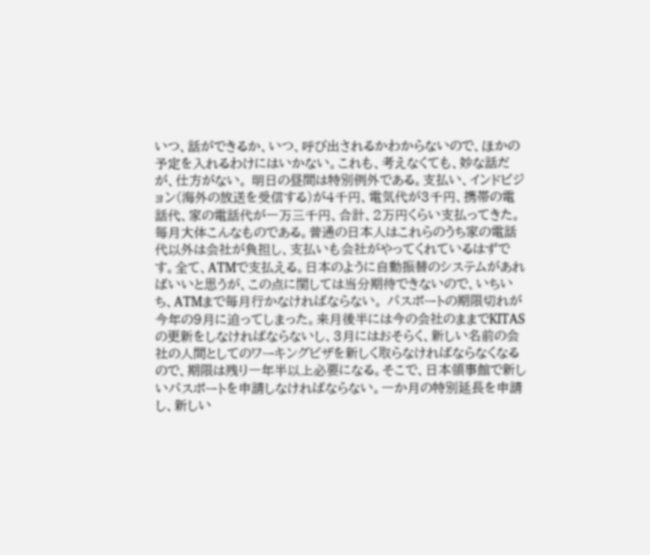いつ、話ができるか、いつ、呼び出されるかわからないので、ほかの予定を入れるわけにはいかない。これも、考えなくても、妙な話だが、仕方がない。 明日の昼間は特別例外である。支払い、インドビジョン(海外の放送を受信する)が4千円、電気代が3千円、携帯の電話代、家の電話代が一万三千円、合計、2万円くらい支払ってきた。毎月大体こんなものである。普通の日本人はこれらのうち家の電話代以外は会社が負担し、支払いも会社がやってくれているはずです。全て、ATMで支払える。日本のように自動振替のシステムがあればいいと思うが、この点に関しては当分期待できないので、いちいち、ATMまで毎月行かなければならない。 パスポートの期限切れが今年の9月に迫ってしまった。来月後半には今の会社のままでKITASの更新をしなければならないし、3月にはおそらく、新しい名前の会社の人間としてのワーキングビザを新しく取らなければならなくなるので、期限は残り一年半以上必要になる。そこで、日本領事館で新しいパスポートを申請しなければならない。一か月の特別延長を申請し、新しい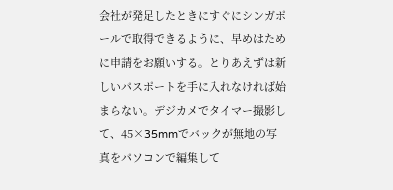会社が発足したときにすぐにシンガポールで取得できるように、早めはために申請をお願いする。とりあえずは新しいパスポートを手に入れなければ始まらない。デジカメでタイマー撮影して、45×35mmでバックが無地の写真をパソコンで編集して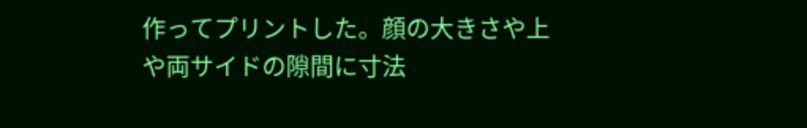作ってプリントした。顔の大きさや上や両サイドの隙間に寸法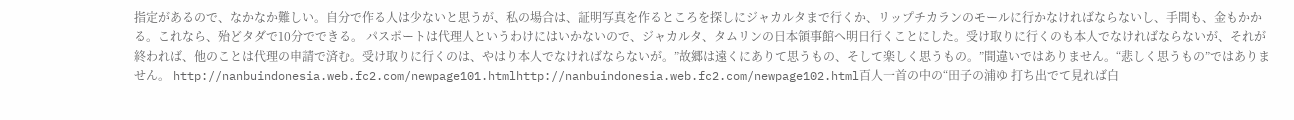指定があるので、なかなか難しい。自分で作る人は少ないと思うが、私の場合は、証明写真を作るところを探しにジャカルタまで行くか、リップチカランのモールに行かなければならないし、手間も、金もかかる。これなら、殆どタダで10分でできる。 パスポートは代理人というわけにはいかないので、ジャカルタ、タムリンの日本領事館へ明日行くことにした。受け取りに行くのも本人でなければならないが、それが終われば、他のことは代理の申請で済む。受け取りに行くのは、やはり本人でなければならないが。”故郷は遠くにありて思うもの、そして楽しく思うもの。”間違いではありません。“悲しく思うもの”ではありません。 http://nanbuindonesia.web.fc2.com/newpage101.htmlhttp://nanbuindonesia.web.fc2.com/newpage102.html百人一首の中の“田子の浦ゆ 打ち出でて見れば白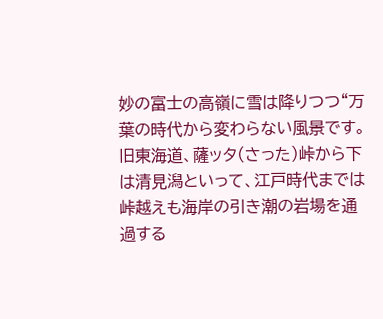妙の富士の高嶺に雪は降りつつ“万葉の時代から変わらない風景です。旧東海道、薩ッタ(さった)峠から下は清見潟といって、江戸時代までは峠越えも海岸の引き潮の岩場を通過する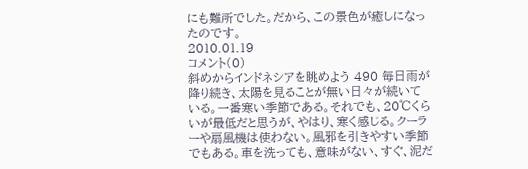にも難所でした。だから、この景色が癒しになったのです。
2010.01.19
コメント(0)
斜めからインドネシアを眺めよう 490 毎日雨が降り続き、太陽を見ることが無い日々が続いている。一番寒い季節である。それでも、20℃くらいが最低だと思うが、やはり、寒く感じる。クーラーや扇風機は使わない。風邪を引きやすい季節でもある。車を洗っても、意味がない、すぐ、泥だ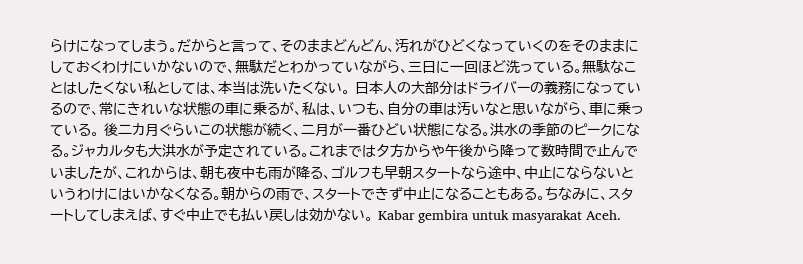らけになってしまう。だからと言って、そのままどんどん、汚れがひどくなっていくのをそのままにしておくわけにいかないので、無駄だとわかっていながら、三日に一回ほど洗っている。無駄なことはしたくない私としては、本当は洗いたくない。 日本人の大部分はドライバーの義務になっているので、常にきれいな状態の車に乗るが、私は、いつも、自分の車は汚いなと思いながら、車に乗っている。 後二カ月ぐらいこの状態が続く、二月が一番ひどい状態になる。洪水の季節のピークになる。ジャカルタも大洪水が予定されている。これまでは夕方からや午後から降って数時間で止んでいましたが、これからは、朝も夜中も雨が降る、ゴルフも早朝スタートなら途中、中止にならないというわけにはいかなくなる。朝からの雨で、スタートできず中止になることもある。ちなみに、スタートしてしまえば、すぐ中止でも払い戻しは効かない。 Kabar gembira untuk masyarakat Aceh.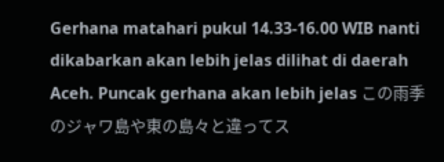Gerhana matahari pukul 14.33-16.00 WIB nanti dikabarkan akan lebih jelas dilihat di daerah Aceh. Puncak gerhana akan lebih jelas この雨季のジャワ島や東の島々と違ってス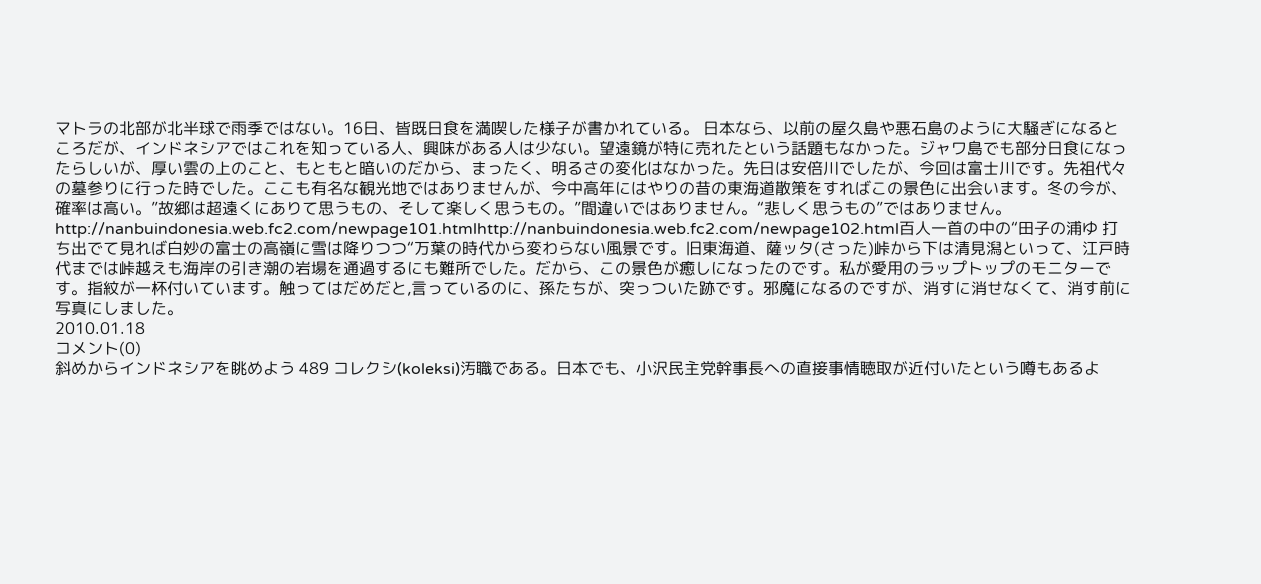マトラの北部が北半球で雨季ではない。16日、皆既日食を満喫した様子が書かれている。 日本なら、以前の屋久島や悪石島のように大騒ぎになるところだが、インドネシアではこれを知っている人、興味がある人は少ない。望遠鏡が特に売れたという話題もなかった。ジャワ島でも部分日食になったらしいが、厚い雲の上のこと、もともと暗いのだから、まったく、明るさの変化はなかった。先日は安倍川でしたが、今回は富士川です。先祖代々の墓参りに行った時でした。ここも有名な観光地ではありませんが、今中高年にはやりの昔の東海道散策をすればこの景色に出会います。冬の今が、確率は高い。”故郷は超遠くにありて思うもの、そして楽しく思うもの。”間違いではありません。“悲しく思うもの”ではありません。 http://nanbuindonesia.web.fc2.com/newpage101.htmlhttp://nanbuindonesia.web.fc2.com/newpage102.html百人一首の中の“田子の浦ゆ 打ち出でて見れば白妙の富士の高嶺に雪は降りつつ“万葉の時代から変わらない風景です。旧東海道、薩ッタ(さった)峠から下は清見潟といって、江戸時代までは峠越えも海岸の引き潮の岩場を通過するにも難所でした。だから、この景色が癒しになったのです。私が愛用のラップトップのモニターです。指紋が一杯付いています。触ってはだめだと,言っているのに、孫たちが、突っついた跡です。邪魔になるのですが、消すに消せなくて、消す前に写真にしました。
2010.01.18
コメント(0)
斜めからインドネシアを眺めよう 489 コレクシ(koleksi)汚職である。日本でも、小沢民主党幹事長への直接事情聴取が近付いたという噂もあるよ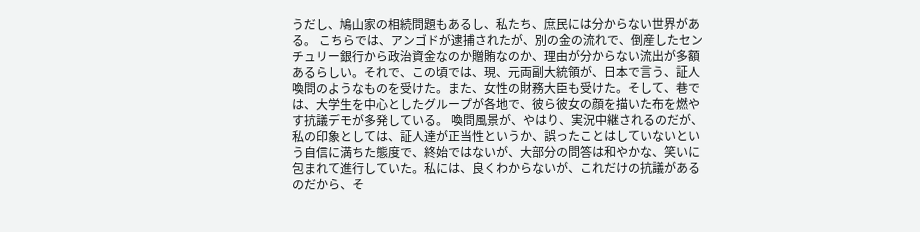うだし、鳩山家の相続問題もあるし、私たち、庶民には分からない世界がある。 こちらでは、アンゴドが逮捕されたが、別の金の流れで、倒産したセンチュリー銀行から政治資金なのか贈賄なのか、理由が分からない流出が多額あるらしい。それで、この頃では、現、元両副大統領が、日本で言う、証人喚問のようなものを受けた。また、女性の財務大臣も受けた。そして、巷では、大学生を中心としたグループが各地で、彼ら彼女の顔を描いた布を燃やす抗議デモが多発している。 喚問風景が、やはり、実況中継されるのだが、私の印象としては、証人達が正当性というか、誤ったことはしていないという自信に満ちた態度で、終始ではないが、大部分の問答は和やかな、笑いに包まれて進行していた。私には、良くわからないが、これだけの抗議があるのだから、そ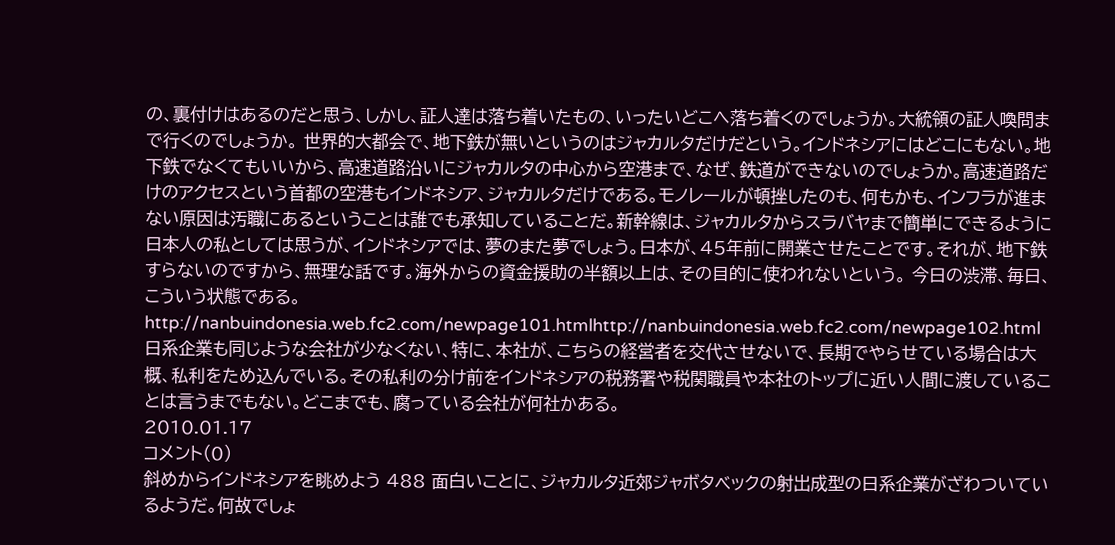の、裏付けはあるのだと思う、しかし、証人達は落ち着いたもの、いったいどこへ落ち着くのでしょうか。大統領の証人喚問まで行くのでしょうか。 世界的大都会で、地下鉄が無いというのはジャカルタだけだという。インドネシアにはどこにもない。地下鉄でなくてもいいから、高速道路沿いにジャカルタの中心から空港まで、なぜ、鉄道ができないのでしょうか。高速道路だけのアクセスという首都の空港もインドネシア、ジャカルタだけである。モノレールが頓挫したのも、何もかも、インフラが進まない原因は汚職にあるということは誰でも承知していることだ。新幹線は、ジャカルタからスラバヤまで簡単にできるように日本人の私としては思うが、インドネシアでは、夢のまた夢でしょう。日本が、45年前に開業させたことです。それが、地下鉄すらないのですから、無理な話です。海外からの資金援助の半額以上は、その目的に使われないという。 今日の渋滞、毎日、こういう状態である。http://nanbuindonesia.web.fc2.com/newpage101.htmlhttp://nanbuindonesia.web.fc2.com/newpage102.html日系企業も同じような会社が少なくない、特に、本社が、こちらの経営者を交代させないで、長期でやらせている場合は大概、私利をため込んでいる。その私利の分け前をインドネシアの税務署や税関職員や本社のトップに近い人間に渡していることは言うまでもない。どこまでも、腐っている会社が何社かある。
2010.01.17
コメント(0)
斜めからインドネシアを眺めよう 488 面白いことに、ジャカルタ近郊ジャボタベックの射出成型の日系企業がざわついているようだ。何故でしょ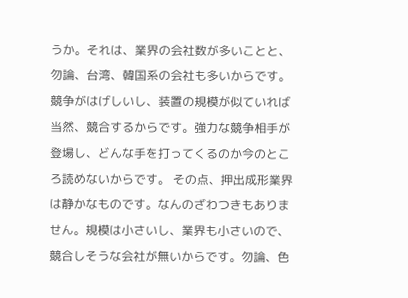うか。それは、業界の会社数が多いことと、勿論、台湾、韓国系の会社も多いからです。競争がはげしいし、装置の規模が似ていれば当然、競合するからです。強力な競争相手が登場し、どんな手を打ってくるのか今のところ読めないからです。 その点、押出成形業界は静かなものです。なんのざわつきもありません。規模は小さいし、業界も小さいので、競合しそうな会社が無いからです。勿論、色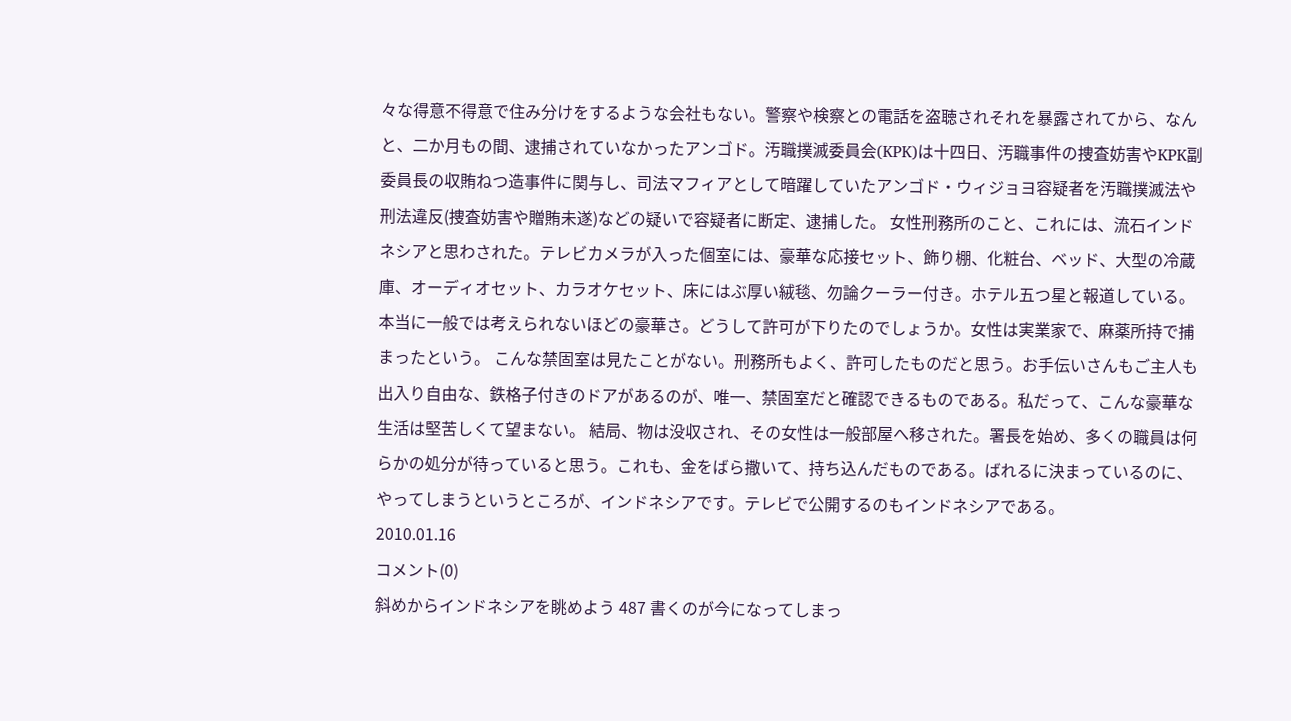々な得意不得意で住み分けをするような会社もない。警察や検察との電話を盗聴されそれを暴露されてから、なんと、二か月もの間、逮捕されていなかったアンゴド。汚職撲滅委員会(KPK)は十四日、汚職事件の捜査妨害やKPK副委員長の収賄ねつ造事件に関与し、司法マフィアとして暗躍していたアンゴド・ウィジョヨ容疑者を汚職撲滅法や刑法違反(捜査妨害や贈賄未遂)などの疑いで容疑者に断定、逮捕した。 女性刑務所のこと、これには、流石インドネシアと思わされた。テレビカメラが入った個室には、豪華な応接セット、飾り棚、化粧台、ベッド、大型の冷蔵庫、オーディオセット、カラオケセット、床にはぶ厚い絨毯、勿論クーラー付き。ホテル五つ星と報道している。本当に一般では考えられないほどの豪華さ。どうして許可が下りたのでしょうか。女性は実業家で、麻薬所持で捕まったという。 こんな禁固室は見たことがない。刑務所もよく、許可したものだと思う。お手伝いさんもご主人も出入り自由な、鉄格子付きのドアがあるのが、唯一、禁固室だと確認できるものである。私だって、こんな豪華な生活は堅苦しくて望まない。 結局、物は没収され、その女性は一般部屋へ移された。署長を始め、多くの職員は何らかの処分が待っていると思う。これも、金をばら撒いて、持ち込んだものである。ばれるに決まっているのに、やってしまうというところが、インドネシアです。テレビで公開するのもインドネシアである。
2010.01.16
コメント(0)
斜めからインドネシアを眺めよう 487 書くのが今になってしまっ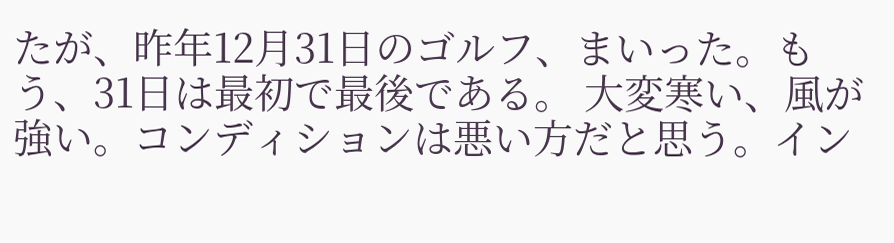たが、昨年12月31日のゴルフ、まいった。もう、31日は最初で最後である。 大変寒い、風が強い。コンディションは悪い方だと思う。イン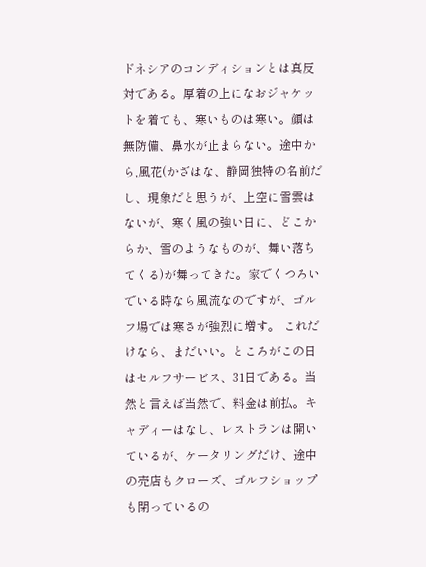ドネシアのコンディションとは真反対である。厚着の上になおジャケットを着ても、寒いものは寒い。顔は無防備、鼻水が止まらない。途中から,風花(かざはな、静岡独特の名前だし、現象だと思うが、上空に雪雲はないが、寒く風の強い日に、どこからか、雪のようなものが、舞い落ちてくる)が舞ってきた。家でくつろいでいる時なら風流なのですが、ゴルフ場では寒さが強烈に増す。 これだけなら、まだいい。ところがこの日はセルフサービス、31日である。当然と言えば当然で、料金は前払。キャディーはなし、レストランは開いているが、ケータリングだけ、途中の売店もクローズ、ゴルフショップも閉っているの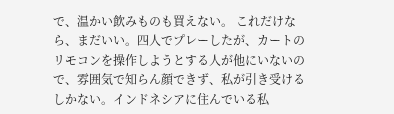で、温かい飲みものも買えない。 これだけなら、まだいい。四人でプレーしたが、カートのリモコンを操作しようとする人が他にいないので、雰囲気で知らん顔できず、私が引き受けるしかない。インドネシアに住んでいる私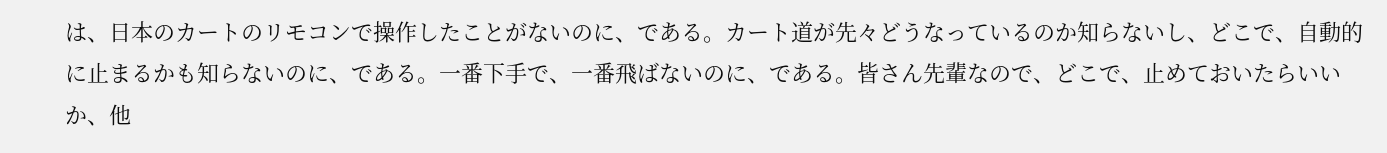は、日本のカートのリモコンで操作したことがないのに、である。カート道が先々どうなっているのか知らないし、どこで、自動的に止まるかも知らないのに、である。一番下手で、一番飛ばないのに、である。皆さん先輩なので、どこで、止めておいたらいいか、他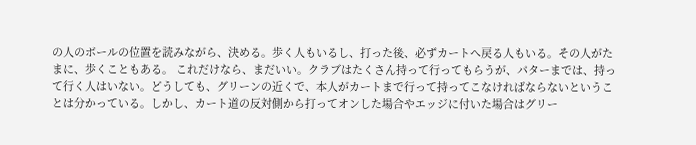の人のボールの位置を読みながら、決める。歩く人もいるし、打った後、必ずカートへ戻る人もいる。その人がたまに、歩くこともある。 これだけなら、まだいい。クラブはたくさん持って行ってもらうが、パターまでは、持って行く人はいない。どうしても、グリーンの近くで、本人がカートまで行って持ってこなければならないということは分かっている。しかし、カート道の反対側から打ってオンした場合やエッジに付いた場合はグリー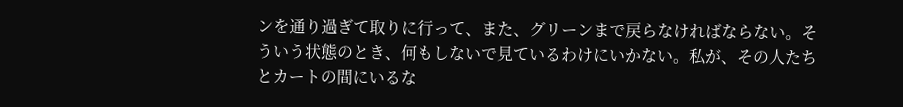ンを通り過ぎて取りに行って、また、グリーンまで戻らなければならない。そういう状態のとき、何もしないで見ているわけにいかない。私が、その人たちとカートの間にいるな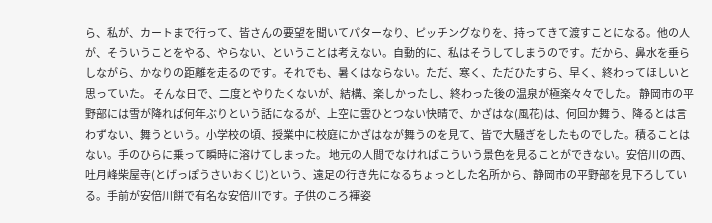ら、私が、カートまで行って、皆さんの要望を聞いてパターなり、ピッチングなりを、持ってきて渡すことになる。他の人が、そういうことをやる、やらない、ということは考えない。自動的に、私はそうしてしまうのです。だから、鼻水を垂らしながら、かなりの距離を走るのです。それでも、暑くはならない。ただ、寒く、ただひたすら、早く、終わってほしいと思っていた。 そんな日で、二度とやりたくないが、結構、楽しかったし、終わった後の温泉が極楽々々でした。 静岡市の平野部には雪が降れば何年ぶりという話になるが、上空に雲ひとつない快晴で、かざはな(風花)は、何回か舞う、降るとは言わずない、舞うという。小学校の頃、授業中に校庭にかざはなが舞うのを見て、皆で大騒ぎをしたものでした。積ることはない。手のひらに乗って瞬時に溶けてしまった。 地元の人間でなければこういう景色を見ることができない。安倍川の西、吐月峰柴屋寺(とげっぽうさいおくじ)という、遠足の行き先になるちょっとした名所から、静岡市の平野部を見下ろしている。手前が安倍川餅で有名な安倍川です。子供のころ褌姿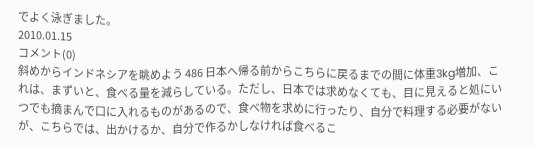でよく泳ぎました。
2010.01.15
コメント(0)
斜めからインドネシアを眺めよう 486 日本へ帰る前からこちらに戻るまでの間に体重3kg増加、これは、まずいと、食べる量を減らしている。ただし、日本では求めなくても、目に見えると処にいつでも摘まんで口に入れるものがあるので、食べ物を求めに行ったり、自分で料理する必要がないが、こちらでは、出かけるか、自分で作るかしなければ食べるこ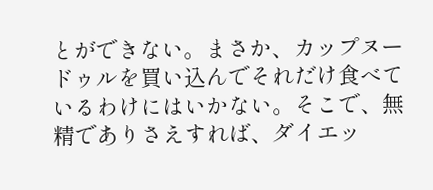とができない。まさか、カップヌードゥルを買い込んでそれだけ食べているわけにはいかない。そこで、無精でありさえすれば、ダイエッ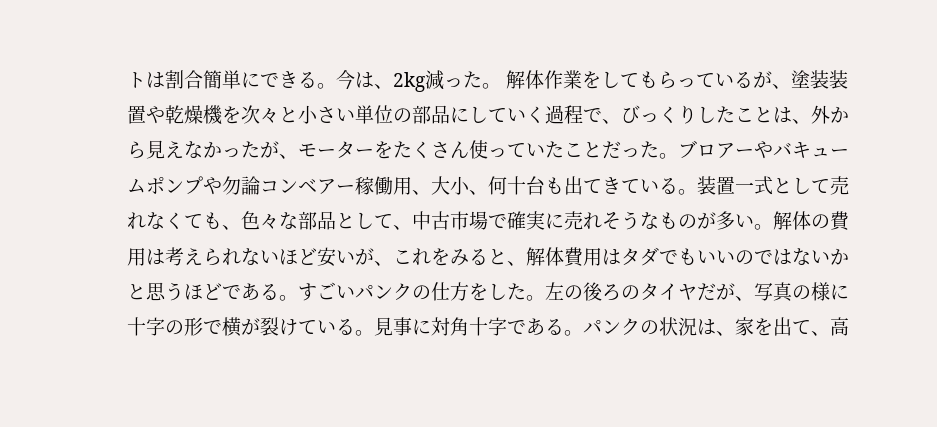トは割合簡単にできる。今は、2kg減った。 解体作業をしてもらっているが、塗装装置や乾燥機を次々と小さい単位の部品にしていく過程で、びっくりしたことは、外から見えなかったが、モーターをたくさん使っていたことだった。ブロアーやバキュームポンプや勿論コンベアー稼働用、大小、何十台も出てきている。装置一式として売れなくても、色々な部品として、中古市場で確実に売れそうなものが多い。解体の費用は考えられないほど安いが、これをみると、解体費用はタダでもいいのではないかと思うほどである。すごいパンクの仕方をした。左の後ろのタイヤだが、写真の様に十字の形で横が裂けている。見事に対角十字である。パンクの状況は、家を出て、高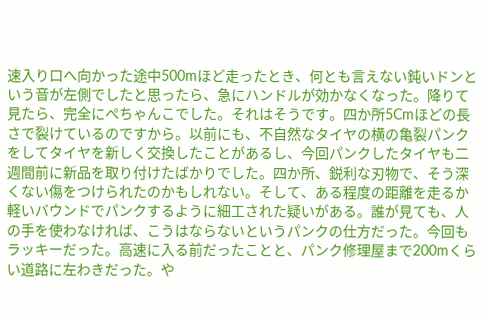速入り口へ向かった途中500mほど走ったとき、何とも言えない鈍いドンという音が左側でしたと思ったら、急にハンドルが効かなくなった。降りて見たら、完全にぺちゃんこでした。それはそうです。四か所5Cmほどの長さで裂けているのですから。以前にも、不自然なタイヤの横の亀裂パンクをしてタイヤを新しく交換したことがあるし、今回パンクしたタイヤも二週間前に新品を取り付けたばかりでした。四か所、鋭利な刃物で、そう深くない傷をつけられたのかもしれない。そして、ある程度の距離を走るか軽いバウンドでパンクするように細工された疑いがある。誰が見ても、人の手を使わなければ、こうはならないというパンクの仕方だった。今回もラッキーだった。高速に入る前だったことと、パンク修理屋まで200mくらい道路に左わきだった。や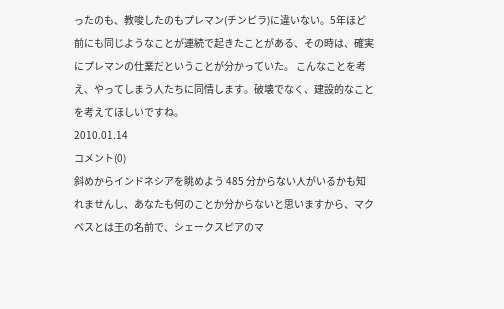ったのも、教唆したのもプレマン(チンピラ)に違いない。5年ほど前にも同じようなことが連続で起きたことがある、その時は、確実にプレマンの仕業だということが分かっていた。 こんなことを考え、やってしまう人たちに同情します。破壊でなく、建設的なことを考えてほしいですね。
2010.01.14
コメント(0)
斜めからインドネシアを眺めよう 485 分からない人がいるかも知れませんし、あなたも何のことか分からないと思いますから、マクベスとは王の名前で、シェークスピアのマ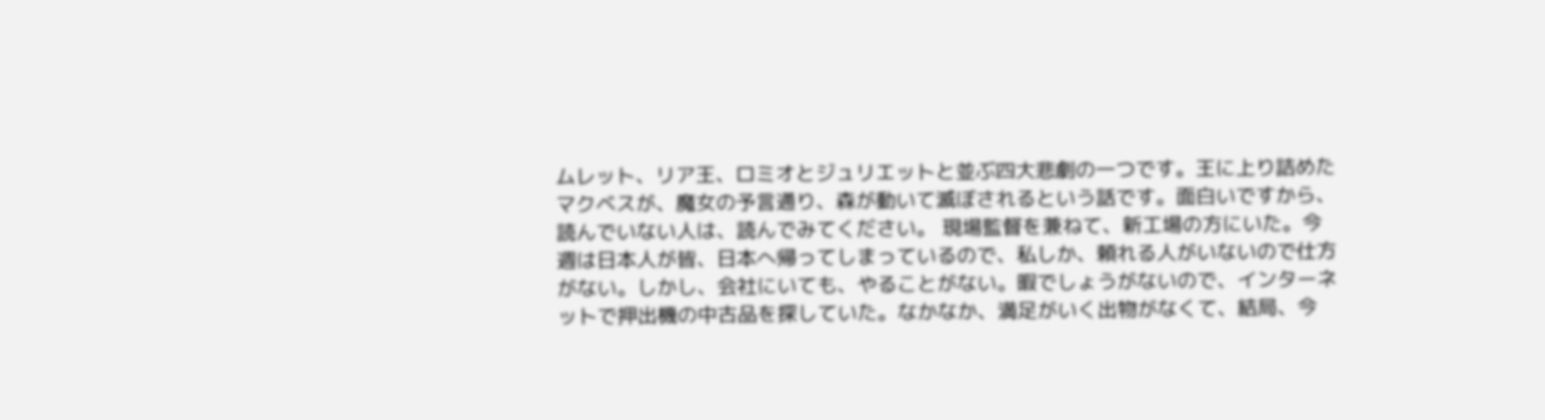ムレット、リア王、ロミオとジュリエットと並ぶ四大悲劇の一つです。王に上り詰めたマクベスが、魔女の予言通り、森が動いて滅ぼされるという話です。面白いですから、読んでいない人は、読んでみてください。 現場監督を兼ねて、新工場の方にいた。今週は日本人が皆、日本へ帰ってしまっているので、私しか、頼れる人がいないので仕方がない。しかし、会社にいても、やることがない。暇でしょうがないので、インターネットで押出機の中古品を探していた。なかなか、満足がいく出物がなくて、結局、今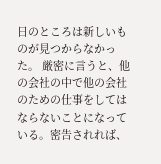日のところは新しいものが見つからなかった。 厳密に言うと、他の会社の中で他の会社のための仕事をしてはならないことになっている。密告されれば、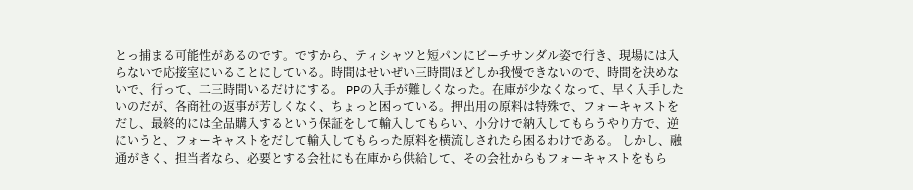とっ捕まる可能性があるのです。ですから、ティシャツと短パンにビーチサンダル姿で行き、現場には入らないで応接室にいることにしている。時間はせいぜい三時間ほどしか我慢できないので、時間を決めないで、行って、二三時間いるだけにする。 PPの入手が難しくなった。在庫が少なくなって、早く入手したいのだが、各商社の返事が芳しくなく、ちょっと困っている。押出用の原料は特殊で、フォーキャストをだし、最終的には全品購入するという保証をして輸入してもらい、小分けで納入してもらうやり方で、逆にいうと、フォーキャストをだして輸入してもらった原料を横流しされたら困るわけである。 しかし、融通がきく、担当者なら、必要とする会社にも在庫から供給して、その会社からもフォーキャストをもら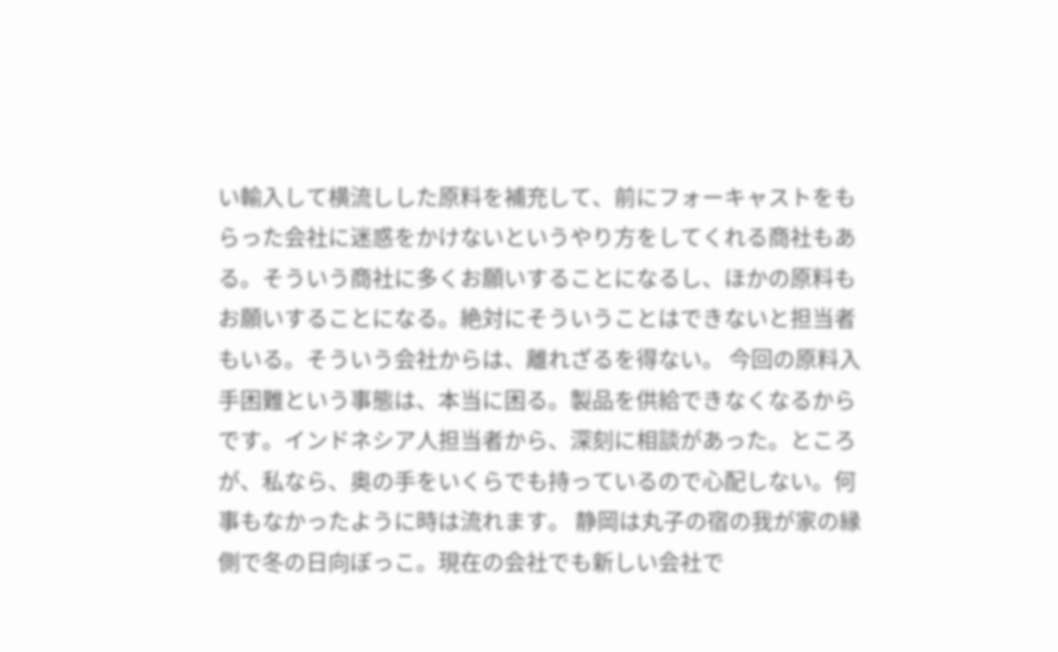い輸入して横流しした原料を補充して、前にフォーキャストをもらった会社に迷惑をかけないというやり方をしてくれる商社もある。そういう商社に多くお願いすることになるし、ほかの原料もお願いすることになる。絶対にそういうことはできないと担当者もいる。そういう会社からは、離れざるを得ない。 今回の原料入手困難という事態は、本当に困る。製品を供給できなくなるからです。インドネシア人担当者から、深刻に相談があった。ところが、私なら、奥の手をいくらでも持っているので心配しない。何事もなかったように時は流れます。 静岡は丸子の宿の我が家の縁側で冬の日向ぼっこ。現在の会社でも新しい会社で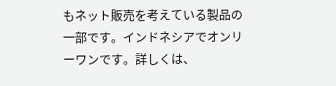もネット販売を考えている製品の一部です。インドネシアでオンリーワンです。詳しくは、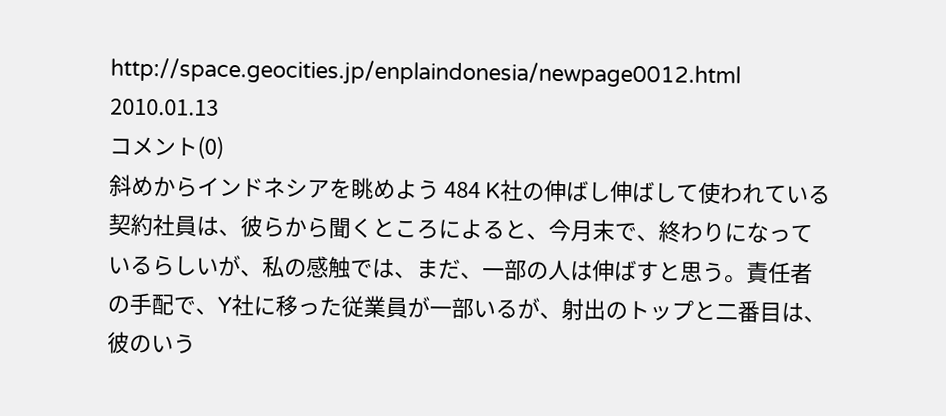http://space.geocities.jp/enplaindonesia/newpage0012.html
2010.01.13
コメント(0)
斜めからインドネシアを眺めよう 484 K社の伸ばし伸ばして使われている契約社員は、彼らから聞くところによると、今月末で、終わりになっているらしいが、私の感触では、まだ、一部の人は伸ばすと思う。責任者の手配で、Y社に移った従業員が一部いるが、射出のトップと二番目は、彼のいう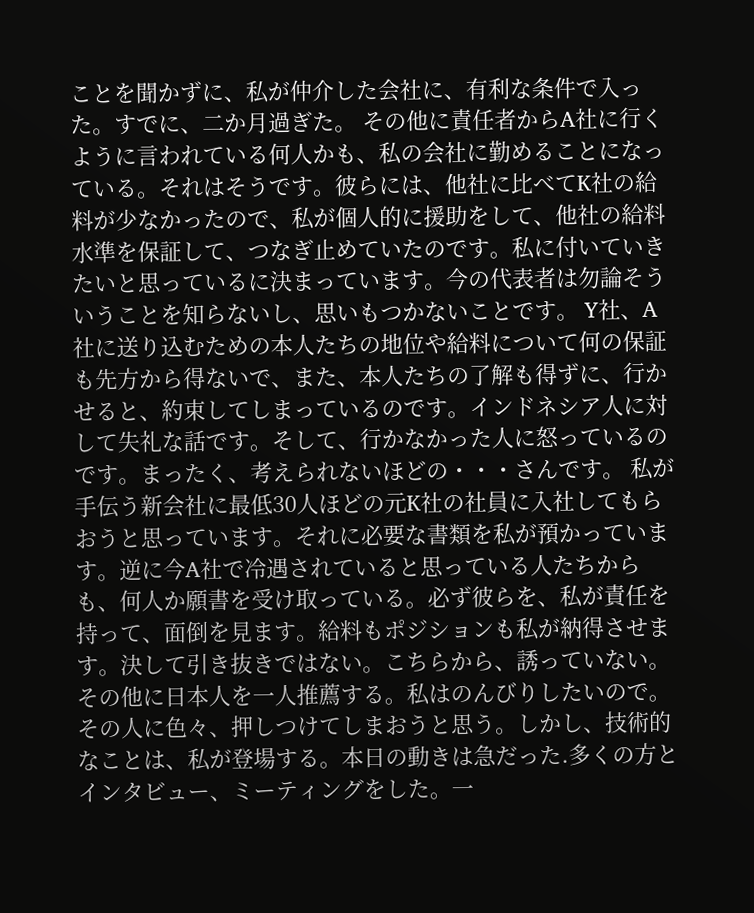ことを聞かずに、私が仲介した会社に、有利な条件で入った。すでに、二か月過ぎた。 その他に責任者からA社に行くように言われている何人かも、私の会社に勤めることになっている。それはそうです。彼らには、他社に比べてK社の給料が少なかったので、私が個人的に援助をして、他社の給料水準を保証して、つなぎ止めていたのです。私に付いていきたいと思っているに決まっています。今の代表者は勿論そういうことを知らないし、思いもつかないことです。 Y社、A社に送り込むための本人たちの地位や給料について何の保証も先方から得ないで、また、本人たちの了解も得ずに、行かせると、約束してしまっているのです。インドネシア人に対して失礼な話です。そして、行かなかった人に怒っているのです。まったく、考えられないほどの・・・さんです。 私が手伝う新会社に最低30人ほどの元K社の社員に入社してもらおうと思っています。それに必要な書類を私が預かっています。逆に今A社で冷遇されていると思っている人たちからも、何人か願書を受け取っている。必ず彼らを、私が責任を持って、面倒を見ます。給料もポジションも私が納得させます。決して引き抜きではない。こちらから、誘っていない。その他に日本人を一人推薦する。私はのんびりしたいので。その人に色々、押しつけてしまおうと思う。しかし、技術的なことは、私が登場する。本日の動きは急だった.多くの方とインタビュー、ミーティングをした。一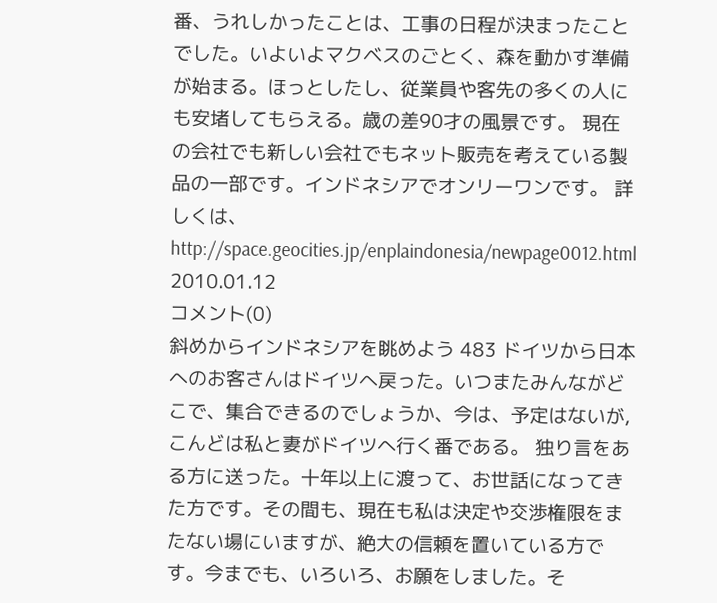番、うれしかったことは、工事の日程が決まったことでした。いよいよマクベスのごとく、森を動かす準備が始まる。ほっとしたし、従業員や客先の多くの人にも安堵してもらえる。歳の差90才の風景です。 現在の会社でも新しい会社でもネット販売を考えている製品の一部です。インドネシアでオンリーワンです。 詳しくは、 http://space.geocities.jp/enplaindonesia/newpage0012.html
2010.01.12
コメント(0)
斜めからインドネシアを眺めよう 483 ドイツから日本へのお客さんはドイツへ戻った。いつまたみんながどこで、集合できるのでしょうか、今は、予定はないが,こんどは私と妻がドイツへ行く番である。 独り言をある方に送った。十年以上に渡って、お世話になってきた方です。その間も、現在も私は決定や交渉権限をまたない場にいますが、絶大の信頼を置いている方です。今までも、いろいろ、お願をしました。そ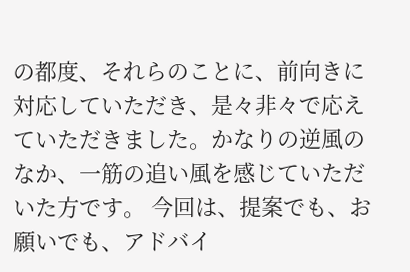の都度、それらのことに、前向きに対応していただき、是々非々で応えていただきました。かなりの逆風のなか、一筋の追い風を感じていただいた方です。 今回は、提案でも、お願いでも、アドバイ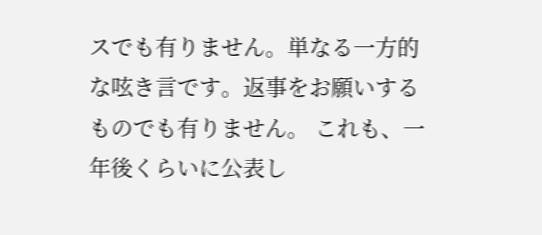スでも有りません。単なる一方的な呟き言です。返事をお願いするものでも有りません。 これも、一年後くらいに公表し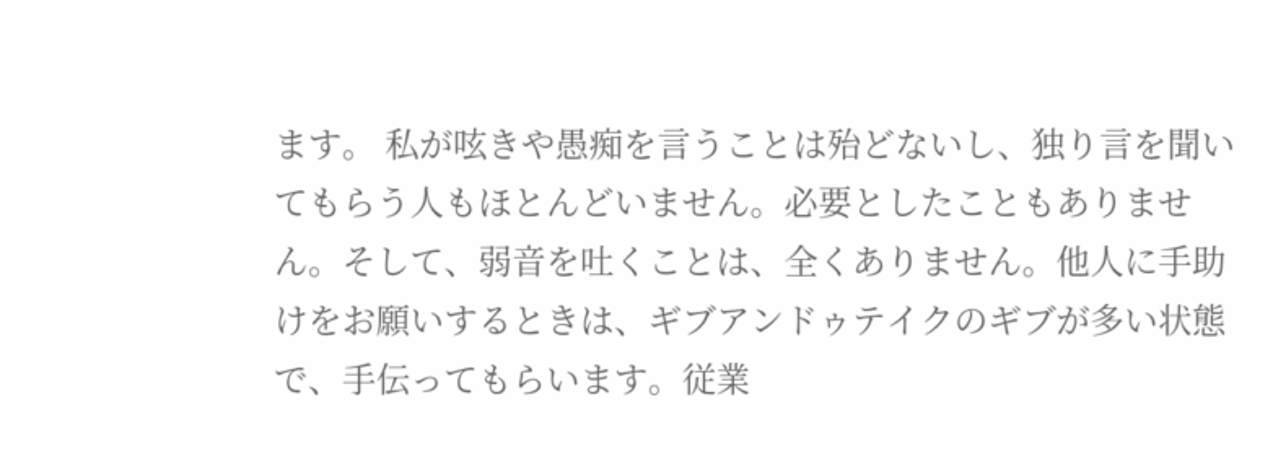ます。 私が呟きや愚痴を言うことは殆どないし、独り言を聞いてもらう人もほとんどいません。必要としたこともありません。そして、弱音を吐くことは、全くありません。他人に手助けをお願いするときは、ギブアンドゥテイクのギブが多い状態で、手伝ってもらいます。従業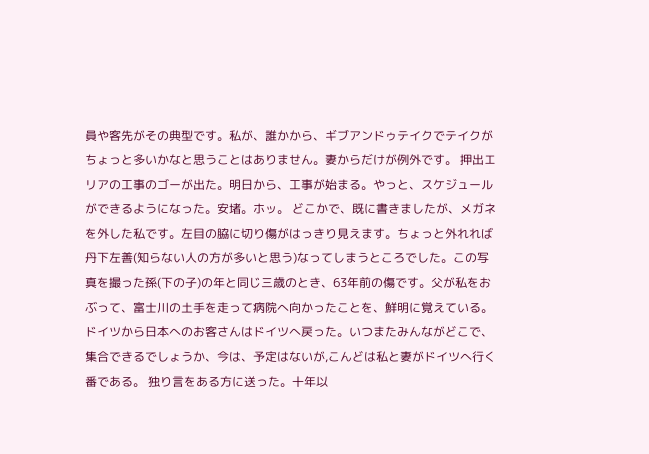員や客先がその典型です。私が、誰かから、ギブアンドゥテイクでテイクがちょっと多いかなと思うことはありません。妻からだけが例外です。 押出エリアの工事のゴーが出た。明日から、工事が始まる。やっと、スケジュールができるようになった。安堵。ホッ。 どこかで、既に書きましたが、メガネを外した私です。左目の脇に切り傷がはっきり見えます。ちょっと外れれば丹下左善(知らない人の方が多いと思う)なってしまうところでした。この写真を撮った孫(下の子)の年と同じ三歳のとき、63年前の傷です。父が私をおぶって、富士川の土手を走って病院へ向かったことを、鮮明に覚えている。 ドイツから日本へのお客さんはドイツへ戻った。いつまたみんながどこで、集合できるでしょうか、今は、予定はないが,こんどは私と妻がドイツへ行く番である。 独り言をある方に送った。十年以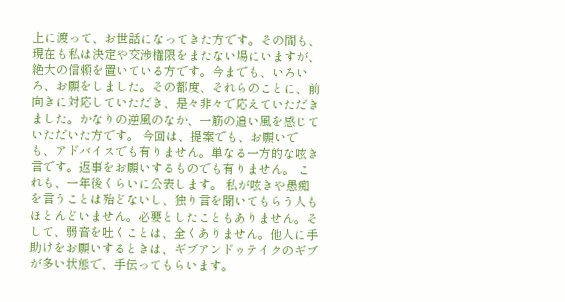上に渡って、お世話になってきた方です。その間も、現在も私は決定や交渉権限をまたない場にいますが、絶大の信頼を置いている方です。今までも、いろいろ、お願をしました。その都度、それらのことに、前向きに対応していただき、是々非々で応えていただきました。かなりの逆風のなか、一筋の追い風を感じていただいた方です。 今回は、提案でも、お願いでも、アドバイスでも有りません。単なる一方的な呟き言です。返事をお願いするものでも有りません。 これも、一年後くらいに公表します。 私が呟きや愚痴を言うことは殆どないし、独り言を聞いてもらう人もほとんどいません。必要としたこともありません。そして、弱音を吐くことは、全くありません。他人に手助けをお願いするときは、ギブアンドゥテイクのギブが多い状態で、手伝ってもらいます。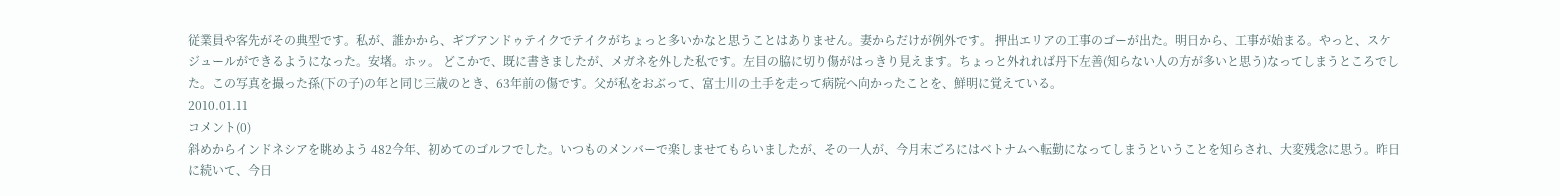従業員や客先がその典型です。私が、誰かから、ギブアンドゥテイクでテイクがちょっと多いかなと思うことはありません。妻からだけが例外です。 押出エリアの工事のゴーが出た。明日から、工事が始まる。やっと、スケジュールができるようになった。安堵。ホッ。 どこかで、既に書きましたが、メガネを外した私です。左目の脇に切り傷がはっきり見えます。ちょっと外れれば丹下左善(知らない人の方が多いと思う)なってしまうところでした。この写真を撮った孫(下の子)の年と同じ三歳のとき、63年前の傷です。父が私をおぶって、富士川の土手を走って病院へ向かったことを、鮮明に覚えている。
2010.01.11
コメント(0)
斜めからインドネシアを眺めよう 482今年、初めてのゴルフでした。いつものメンバーで楽しませてもらいましたが、その一人が、今月末ごろにはベトナムへ転勤になってしまうということを知らされ、大変残念に思う。昨日に続いて、今日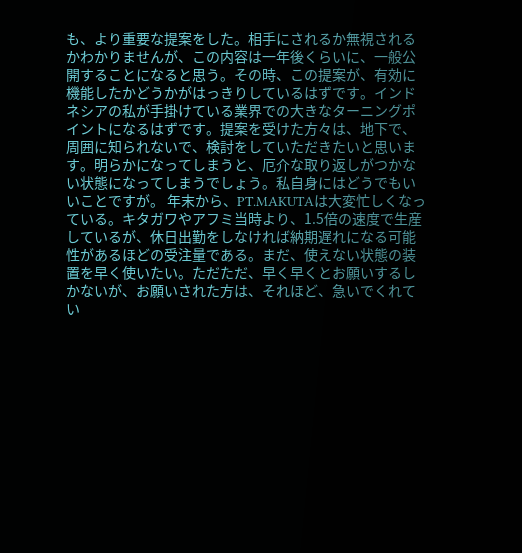も、より重要な提案をした。相手にされるか無視されるかわかりませんが、この内容は一年後くらいに、一般公開することになると思う。その時、この提案が、有効に機能したかどうかがはっきりしているはずです。インドネシアの私が手掛けている業界での大きなターニングポイントになるはずです。提案を受けた方々は、地下で、周囲に知られないで、検討をしていただきたいと思います。明らかになってしまうと、厄介な取り返しがつかない状態になってしまうでしょう。私自身にはどうでもいいことですが。 年末から、PT.MAKUTAは大変忙しくなっている。キタガワやアフミ当時より、1.5倍の速度で生産しているが、休日出勤をしなければ納期遅れになる可能性があるほどの受注量である。まだ、使えない状態の装置を早く使いたい。ただただ、早く早くとお願いするしかないが、お願いされた方は、それほど、急いでくれてい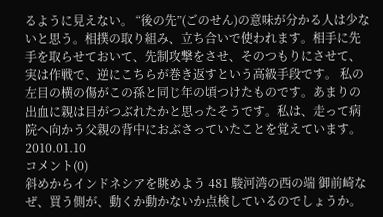るように見えない。 “後の先”(ごのせん)の意味が分かる人は少ないと思う。相撲の取り組み、立ち合いで使われます。相手に先手を取らせておいて、先制攻撃をさせ、そのつもりにさせて、実は作戦で、逆にこちらが巻き返すという高級手段です。 私の左目の横の傷がこの孫と同じ年の頃つけたものです。あまりの出血に親は目がつぶれたかと思ったそうです。私は、走って病院へ向かう父親の背中におぶさっていたことを覚えています。
2010.01.10
コメント(0)
斜めからインドネシアを眺めよう 481 駿河湾の西の端 御前崎なぜ、買う側が、動くか動かないか点検しているのでしょうか。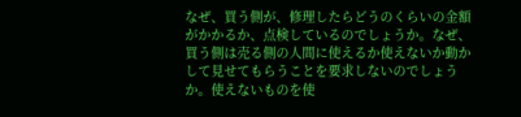なぜ、買う側が、修理したらどうのくらいの金額がかかるか、点検しているのでしょうか。なぜ、買う側は売る側の人間に使えるか使えないか動かして見せてもらうことを要求しないのでしょうか。使えないものを使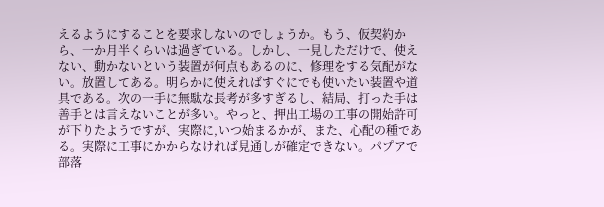えるようにすることを要求しないのでしょうか。もう、仮契約から、一か月半くらいは過ぎている。しかし、一見しただけで、使えない、動かないという装置が何点もあるのに、修理をする気配がない。放置してある。明らかに使えればすぐにでも使いたい装置や道具である。次の一手に無駄な長考が多すぎるし、結局、打った手は善手とは言えないことが多い。やっと、押出工場の工事の開始許可が下りたようですが、実際に,いつ始まるかが、また、心配の種である。実際に工事にかからなければ見通しが確定できない。パプアで部落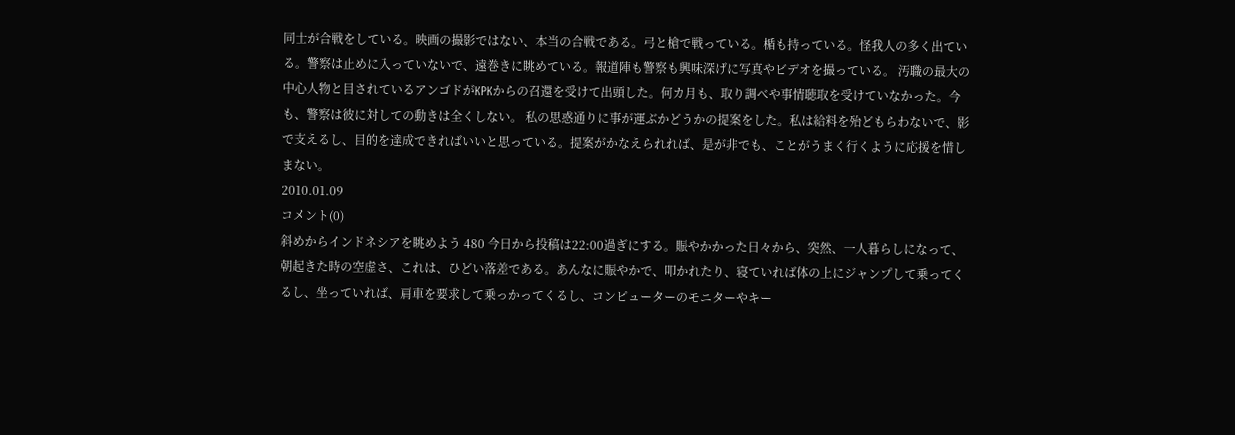同士が合戦をしている。映画の撮影ではない、本当の合戦である。弓と槍で戦っている。楯も持っている。怪我人の多く出ている。警察は止めに入っていないで、遠巻きに眺めている。報道陣も警察も興味深げに写真やビデオを撮っている。 汚職の最大の中心人物と目されているアンゴドがKPKからの召還を受けて出頭した。何カ月も、取り調べや事情聴取を受けていなかった。今も、警察は彼に対しての動きは全くしない。 私の思惑通りに事が運ぶかどうかの提案をした。私は給料を殆どもらわないで、影で支えるし、目的を達成できればいいと思っている。提案がかなえられれば、是が非でも、ことがうまく行くように応援を惜しまない。
2010.01.09
コメント(0)
斜めからインドネシアを眺めよう 480 今日から投稿は22:00過ぎにする。賑やかかった日々から、突然、一人暮らしになって、朝起きた時の空虚さ、これは、ひどい落差である。あんなに賑やかで、叩かれたり、寝ていれば体の上にジャンプして乗ってくるし、坐っていれば、肩車を要求して乗っかってくるし、コンピューターのモニターやキー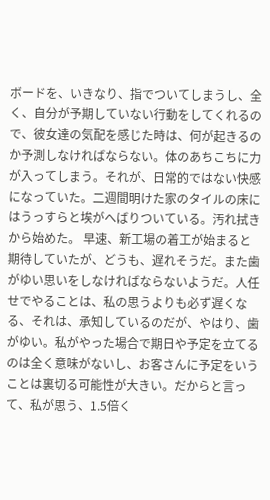ボードを、いきなり、指でついてしまうし、全く、自分が予期していない行動をしてくれるので、彼女達の気配を感じた時は、何が起きるのか予測しなければならない。体のあちこちに力が入ってしまう。それが、日常的ではない快感になっていた。二週間明けた家のタイルの床にはうっすらと埃がへばりついている。汚れ拭きから始めた。 早速、新工場の着工が始まると期待していたが、どうも、遅れそうだ。また歯がゆい思いをしなければならないようだ。人任せでやることは、私の思うよりも必ず遅くなる、それは、承知しているのだが、やはり、歯がゆい。私がやった場合で期日や予定を立てるのは全く意味がないし、お客さんに予定をいうことは裏切る可能性が大きい。だからと言って、私が思う、1.5倍く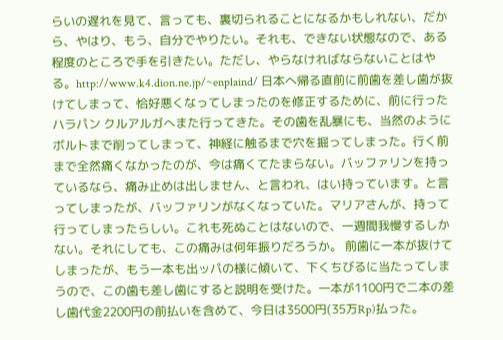らいの遅れを見て、言っても、裏切られることになるかもしれない、だから、やはり、もう、自分でやりたい。それも、できない状態なので、ある程度のところで手を引きたい。ただし、やらなければならないことはやる。http://www.k4.dion.ne.jp/~enplaind/ 日本へ帰る直前に前歯を差し歯が抜けてしまって、恰好悪くなってしまったのを修正するために、前に行ったハラパン クルアルガへまた行ってきた。その歯を乱暴にも、当然のようにボルトまで削ってしまって、神経に触るまで穴を掘ってしまった。行く前まで全然痛くなかったのが、今は痛くてたまらない。バッファリンを持っているなら、痛み止めは出しません、と言われ、はい持っています。と言ってしまったが、バッファリンがなくなっていた。マリアさんが、持って行ってしまったらしい。これも死ぬことはないので、一週間我慢するしかない。それにしても、この痛みは何年振りだろうか。 前歯に一本が抜けてしまったが、もう一本も出ッパの様に傾いて、下くちびるに当たってしまうので、この歯も差し歯にすると説明を受けた。一本が1100円で二本の差し歯代金2200円の前払いを含めて、今日は3500円(35万Rp)払った。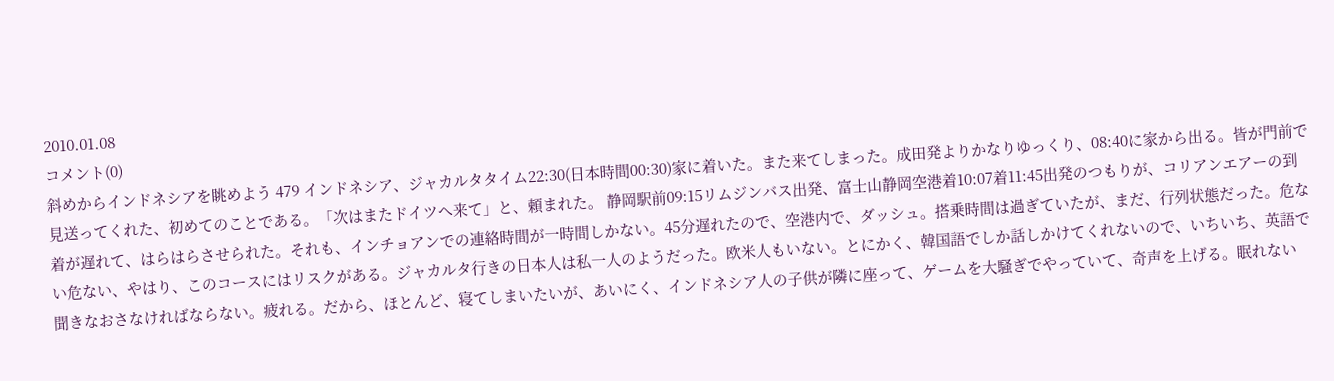2010.01.08
コメント(0)
斜めからインドネシアを眺めよう 479 インドネシア、ジャカルタタイム22:30(日本時間00:30)家に着いた。また来てしまった。成田発よりかなりゆっくり、08:40に家から出る。皆が門前で見送ってくれた、初めてのことである。「次はまたドイツへ来て」と、頼まれた。 静岡駅前09:15リムジンバス出発、富士山静岡空港着10:07着11:45出発のつもりが、コリアンエアーの到着が遅れて、はらはらさせられた。それも、インチョアンでの連絡時間が一時間しかない。45分遅れたので、空港内で、ダッシュ。搭乗時間は過ぎていたが、まだ、行列状態だった。危ない危ない、やはり、このコースにはリスクがある。ジャカルタ行きの日本人は私一人のようだった。欧米人もいない。とにかく、韓国語でしか話しかけてくれないので、いちいち、英語で聞きなおさなければならない。疲れる。だから、ほとんど、寝てしまいたいが、あいにく、インドネシア人の子供が隣に座って、ゲームを大騒ぎでやっていて、奇声を上げる。眠れない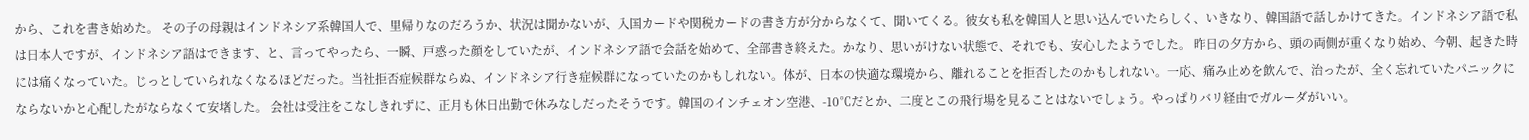から、これを書き始めた。 その子の母親はインドネシア系韓国人で、里帰りなのだろうか、状況は聞かないが、入国カードや関税カードの書き方が分からなくて、聞いてくる。彼女も私を韓国人と思い込んでいたらしく、いきなり、韓国語で話しかけてきた。インドネシア語で私は日本人ですが、インドネシア語はできます、と、言ってやったら、一瞬、戸惑った顔をしていたが、インドネシア語で会話を始めて、全部書き終えた。かなり、思いがけない状態で、それでも、安心したようでした。 昨日の夕方から、頭の両側が重くなり始め、今朝、起きた時には痛くなっていた。じっとしていられなくなるほどだった。当社拒否症候群ならぬ、インドネシア行き症候群になっていたのかもしれない。体が、日本の快適な環境から、離れることを拒否したのかもしれない。一応、痛み止めを飲んで、治ったが、全く忘れていたパニックにならないかと心配したがならなくて安堵した。 会社は受注をこなしきれずに、正月も休日出勤で休みなしだったそうです。韓国のインチェオン空港、-10℃だとか、二度とこの飛行場を見ることはないでしょう。やっぱりバリ経由でガルーダがいい。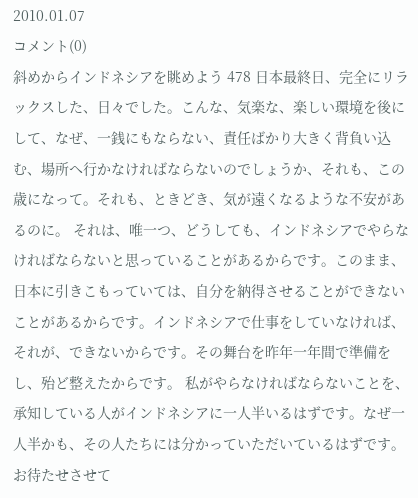2010.01.07
コメント(0)
斜めからインドネシアを眺めよう 478 日本最終日、完全にリラックスした、日々でした。こんな、気楽な、楽しい環境を後にして、なぜ、一銭にもならない、責任ばかり大きく背負い込む、場所へ行かなければならないのでしょうか、それも、この歳になって。それも、ときどき、気が遠くなるような不安があるのに。 それは、唯一つ、どうしても、インドネシアでやらなければならないと思っていることがあるからです。このまま、日本に引きこもっていては、自分を納得させることができないことがあるからです。インドネシアで仕事をしていなければ、それが、できないからです。その舞台を昨年一年間で準備をし、殆ど整えたからです。 私がやらなければならないことを、承知している人がインドネシアに一人半いるはずです。なぜ一人半かも、その人たちには分かっていただいているはずです。お待たせさせて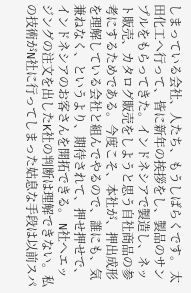しまっている会社、人たち、もうしばらくです。 太田化工へ行って、皆に新年の挨拶をし、製品のサンプルをもらってきた。インドネシアで製造し、ネット販売、カタログ販売をしようと思う自社商品の参考にするためである。今度こそ、本社が、押出成形を理解している会社と組んでやるので、誰にも、気兼ねなく、というより、期待されて、押せ押せで、インドネシアのお客さんを開拓できる。 N社へエッジングの注文を出したK社の判断は理解できない。私の技術がN社に行ってしまった姑息な手段は以前スパ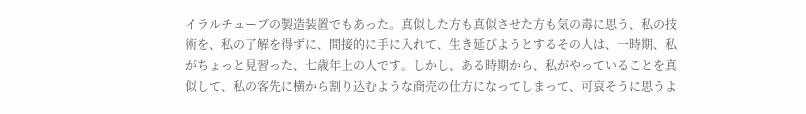イラルチューブの製造装置でもあった。真似した方も真似させた方も気の毒に思う、私の技術を、私の了解を得ずに、間接的に手に入れて、生き延びようとするその人は、一時期、私がちょっと見習った、七歳年上の人です。しかし、ある時期から、私がやっていることを真似して、私の客先に横から割り込むような商売の仕方になってしまって、可哀そうに思うよ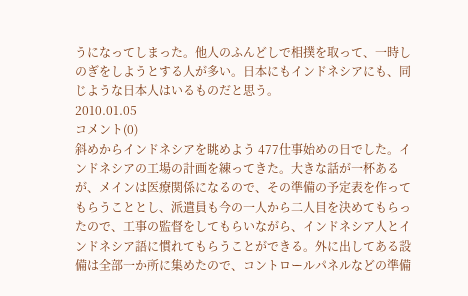うになってしまった。他人のふんどしで相撲を取って、一時しのぎをしようとする人が多い。日本にもインドネシアにも、同じような日本人はいるものだと思う。
2010.01.05
コメント(0)
斜めからインドネシアを眺めよう 477仕事始めの日でした。インドネシアの工場の計画を練ってきた。大きな話が一杯あるが、メインは医療関係になるので、その準備の予定表を作ってもらうこととし、派遣員も今の一人から二人目を決めてもらったので、工事の監督をしてもらいながら、インドネシア人とインドネシア語に慣れてもらうことができる。外に出してある設備は全部一か所に集めたので、コントロールパネルなどの準備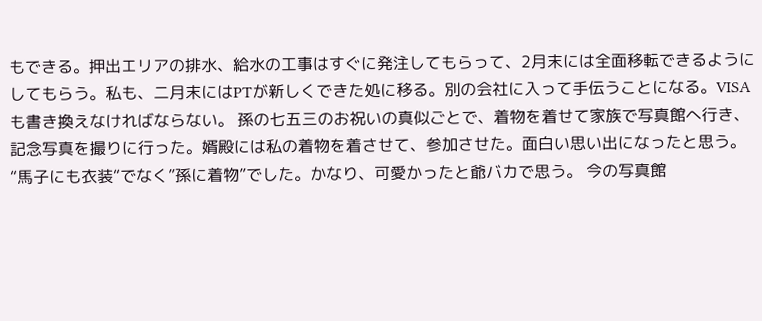もできる。押出エリアの排水、給水の工事はすぐに発注してもらって、2月末には全面移転できるようにしてもらう。私も、二月末にはPTが新しくできた処に移る。別の会社に入って手伝うことになる。VISAも書き換えなければならない。 孫の七五三のお祝いの真似ごとで、着物を着せて家族で写真館へ行き、記念写真を撮りに行った。婿殿には私の着物を着させて、参加させた。面白い思い出になったと思う。“馬子にも衣装“でなく”孫に着物”でした。かなり、可愛かったと爺バカで思う。 今の写真館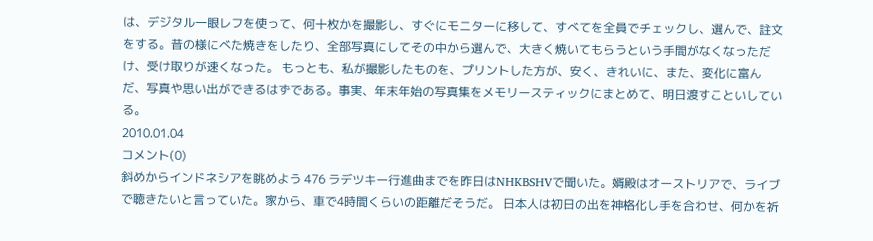は、デジタル一眼レフを使って、何十枚かを撮影し、すぐにモニターに移して、すべてを全員でチェックし、選んで、註文をする。昔の様にべた焼きをしたり、全部写真にしてその中から選んで、大きく焼いてもらうという手間がなくなっただけ、受け取りが速くなった。 もっとも、私が撮影したものを、プリントした方が、安く、きれいに、また、変化に富んだ、写真や思い出ができるはずである。事実、年末年始の写真集をメモリースティックにまとめて、明日渡すこといしている。
2010.01.04
コメント(0)
斜めからインドネシアを眺めよう 476 ラデツキー行進曲までを昨日はNHKBSHVで聞いた。婿殿はオーストリアで、ライブで聴きたいと言っていた。家から、車で4時間くらいの距離だそうだ。 日本人は初日の出を神格化し手を合わせ、何かを祈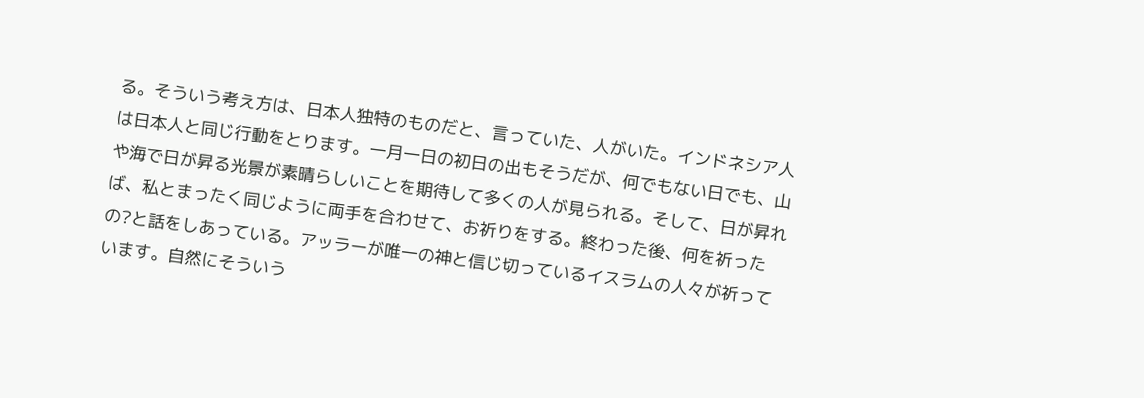る。そういう考え方は、日本人独特のものだと、言っていた、人がいた。インドネシア人は日本人と同じ行動をとります。一月一日の初日の出もそうだが、何でもない日でも、山や海で日が昇る光景が素晴らしいことを期待して多くの人が見られる。そして、日が昇れば、私とまったく同じように両手を合わせて、お祈りをする。終わった後、何を祈ったの?と話をしあっている。アッラーが唯一の神と信じ切っているイスラムの人々が祈っています。自然にそういう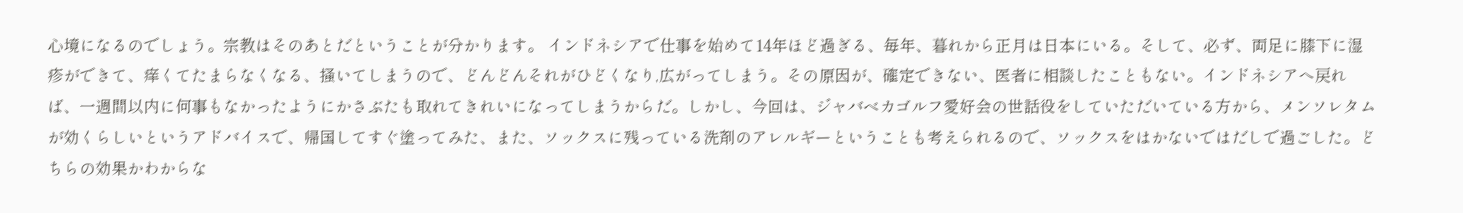心境になるのでしょう。宗教はそのあとだということが分かります。 インドネシアで仕事を始めて14年ほど過ぎる、毎年、暮れから正月は日本にいる。そして、必ず、両足に膝下に湿疹ができて、痒くてたまらなくなる、掻いてしまうので、どんどんそれがひどくなり,広がってしまう。その原因が、確定できない、医者に相談したこともない。インドネシアへ戻れば、一週間以内に何事もなかったようにかさぶたも取れてきれいになってしまうからだ。しかし、今回は、ジャバベカゴルフ愛好会の世話役をしていただいている方から、メンソレタムが効くらしいというアドバイスで、帰国してすぐ塗ってみた、また、ソックスに残っている洗剤のアレルギーということも考えられるので、ソックスをはかないではだしで過ごした。どちらの効果かわからな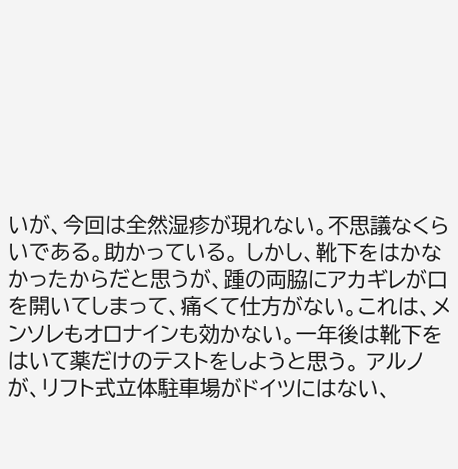いが、今回は全然湿疹が現れない。不思議なくらいである。助かっている。 しかし、靴下をはかなかったからだと思うが、踵の両脇にアカギレが口を開いてしまって、痛くて仕方がない。これは、メンソレもオロナインも効かない。一年後は靴下をはいて薬だけのテストをしようと思う。 アルノが、リフト式立体駐車場がドイツにはない、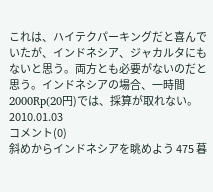これは、ハイテクパーキングだと喜んでいたが、インドネシア、ジャカルタにもないと思う。両方とも必要がないのだと思う。インドネシアの場合、一時間2000Rp(20円)では、採算が取れない。
2010.01.03
コメント(0)
斜めからインドネシアを眺めよう 475 暮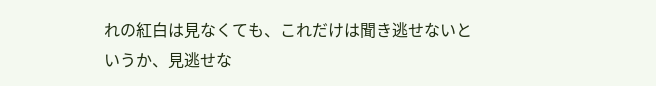れの紅白は見なくても、これだけは聞き逃せないというか、見逃せな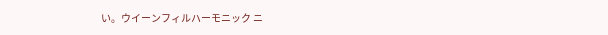い。ウイーンフィルハーモニック ニ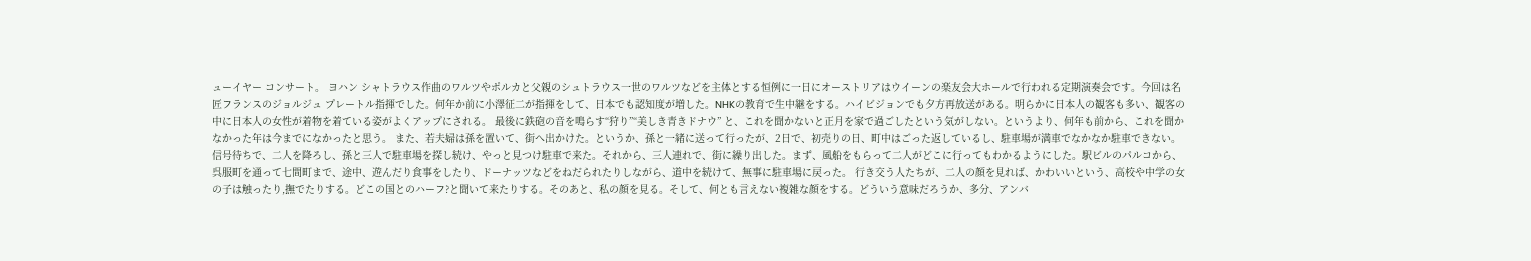ューイヤー コンサート。 ヨハン シャトラウス作曲のワルツやポルカと父親のシュトラウス一世のワルツなどを主体とする恒例に一日にオーストリアはウイーンの楽友会大ホールで行われる定期演奏会です。今回は名匠フランスのジョルジュ プレートル指揮でした。何年か前に小澤征二が指揮をして、日本でも認知度が増した。NHKの教育で生中継をする。ハイビジョンでも夕方再放送がある。明らかに日本人の観客も多い、観客の中に日本人の女性が着物を着ている姿がよくアップにされる。 最後に鉄砲の音を鳴らす“狩り”“美しき青きドナウ” と、これを聞かないと正月を家で過ごしたという気がしない。というより、何年も前から、これを聞かなかった年は今までになかったと思う。 また、若夫婦は孫を置いて、街へ出かけた。というか、孫と一緒に送って行ったが、2日で、初売りの日、町中はごった返しているし、駐車場が満車でなかなか駐車できない。信号待ちで、二人を降ろし、孫と三人で駐車場を探し続け、やっと見つけ駐車で来た。それから、三人連れで、街に繰り出した。まず、風船をもらって二人がどこに行ってもわかるようにした。駅ビルのパルコから、呉服町を通って七間町まで、途中、遊んだり食事をしたり、ドーナッツなどをねだられたりしながら、道中を続けて、無事に駐車場に戻った。 行き交う人たちが、二人の顔を見れば、かわいいという、高校や中学の女の子は触ったり,撫でたりする。どこの国とのハーフ?と聞いて来たりする。そのあと、私の顔を見る。そして、何とも言えない複雑な顔をする。どういう意味だろうか、多分、アンバ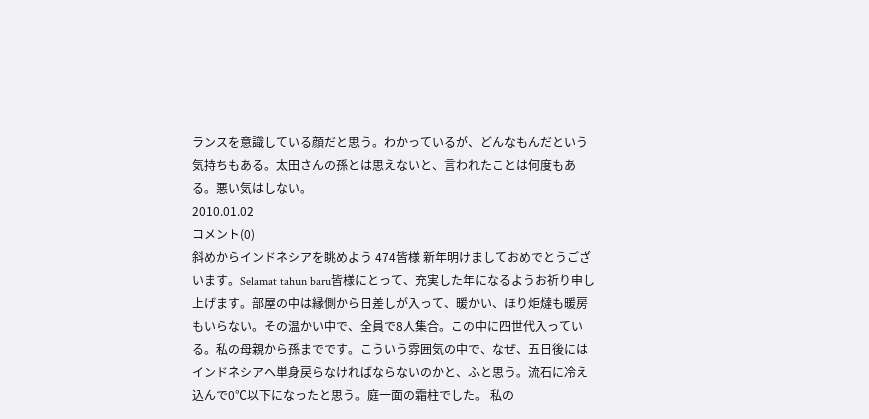ランスを意識している顔だと思う。わかっているが、どんなもんだという気持ちもある。太田さんの孫とは思えないと、言われたことは何度もある。悪い気はしない。
2010.01.02
コメント(0)
斜めからインドネシアを眺めよう 474皆様 新年明けましておめでとうございます。Selamat tahun baru皆様にとって、充実した年になるようお祈り申し上げます。部屋の中は縁側から日差しが入って、暖かい、ほり炬燵も暖房もいらない。その温かい中で、全員で8人集合。この中に四世代入っている。私の母親から孫までです。こういう雰囲気の中で、なぜ、五日後にはインドネシアへ単身戻らなければならないのかと、ふと思う。流石に冷え込んで0℃以下になったと思う。庭一面の霜柱でした。 私の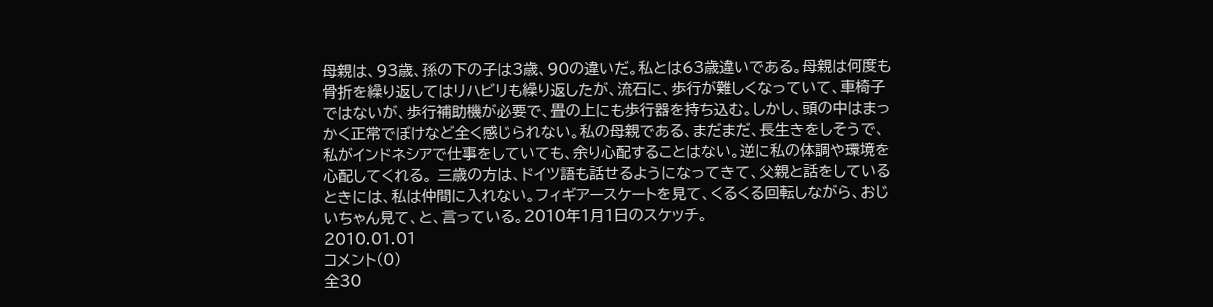母親は、93歳、孫の下の子は3歳、90の違いだ。私とは63歳違いである。母親は何度も骨折を繰り返してはリハビリも繰り返したが、流石に、歩行が難しくなっていて、車椅子ではないが、歩行補助機が必要で、畳の上にも歩行器を持ち込む。しかし、頭の中はまっかく正常でぼけなど全く感じられない。私の母親である、まだまだ、長生きをしそうで、私がインドネシアで仕事をしていても、余り心配することはない。逆に私の体調や環境を心配してくれる。 三歳の方は、ドイツ語も話せるようになってきて、父親と話をしているときには、私は仲間に入れない。フィギアースケートを見て、くるくる回転しながら、おじいちゃん見て、と、言っている。2010年1月1日のスケッチ。
2010.01.01
コメント(0)
全30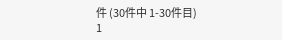件 (30件中 1-30件目)
1